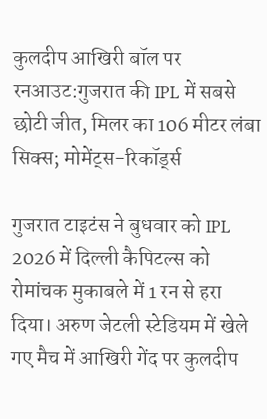कुलदीप आखिरी बॉल पर रनआउट:गुजरात की IPL में सबसे छोटी जीत, मिलर का 106 मीटर लंबा सिक्स; मोमेंट्स-रिकॉर्ड्स

गुजरात टाइटंस ने बुधवार को IPL 2026 में दिल्ली कैपिटल्स को रोमांचक मुकाबले में 1 रन से हरा दिया। अरुण जेटली स्टेडियम में खेले गए मैच में आखिरी गेंद पर कुलदीप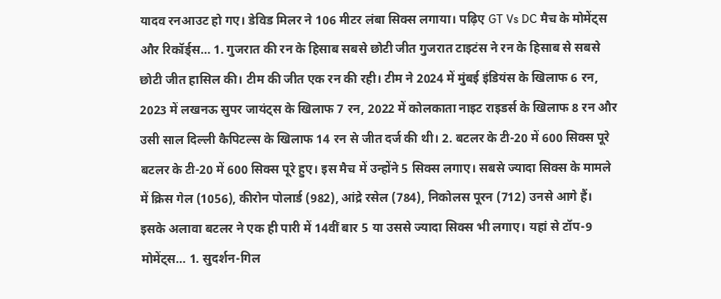यादव रनआउट हो गए। डेविड मिलर ने 106 मीटर लंबा सिक्स लगाया। पढ़िए GT Vs DC मैच के मोमेंट्स और रिकॉर्ड्स… 1. गुजरात की रन के हिसाब सबसे छोटी जीत गुजरात टाइटंस ने रन के हिसाब से सबसे छोटी जीत हासिल की। टीम की जीत एक रन की रही। टीम ने 2024 में मुंबई इंडियंस के खिलाफ 6 रन, 2023 में लखनऊ सुपर जायंट्स के खिलाफ 7 रन, 2022 में कोलकाता नाइट राइडर्स के खिलाफ 8 रन और उसी साल दिल्ली कैपिटल्स के खिलाफ 14 रन से जीत दर्ज की थी। 2. बटलर के टी-20 में 600 सिक्स पूरे बटलर के टी-20 में 600 सिक्स पूरे हुए। इस मैच में उन्होंने 5 सिक्स लगाए। सबसे ज्यादा सिक्स के मामले में क्रिस गेल (1056), कीरोन पोलार्ड (982), आंद्रे रसेल (784), निकोलस पूरन (712) उनसे आगे हैं। इसके अलावा बटलर ने एक ही पारी में 14वीं बार 5 या उससे ज्यादा सिक्स भी लगाए। यहां से टॉप-9 मोमेंट्स… 1. सुदर्शन-गिल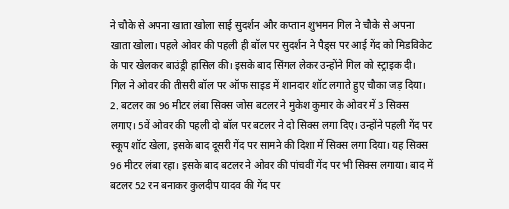ने चौके से अपना खाता खोला साई सुदर्शन और कप्तान शुभमन गिल ने चौके से अपना खाता खोला। पहले ओवर की पहली ही बॉल पर सुदर्शन ने पैड्स पर आई गेंद को मिडविकेट के पार खेलकर बाउंड्री हासिल की। इसके बाद सिंगल लेकर उन्होंने गिल को स्ट्राइक दी। गिल ने ओवर की तीसरी बॉल पर ऑफ साइड में शानदार शॉट लगाते हुए चौका जड़ दिया। 2. बटलर का 96 मीटर लंबा सिक्स जोस बटलर ने मुकेश कुमार के ओवर में 3 सिक्स लगाए। 5वें ओवर की पहली दो बॉल पर बटलर ने दो सिक्स लगा दिए। उन्होंने पहली गेंद पर स्कूप शॉट खेला, इसके बाद दूसरी गेंद पर सामने की दिशा में सिक्स लगा दिया। यह सिक्स 96 मीटर लंबा रहा। इसके बाद बटलर ने ओवर की पांचवीं गेंद पर भी सिक्स लगाया। बाद में बटलर 52 रन बनाकर कुलदीप यादव की गेंद पर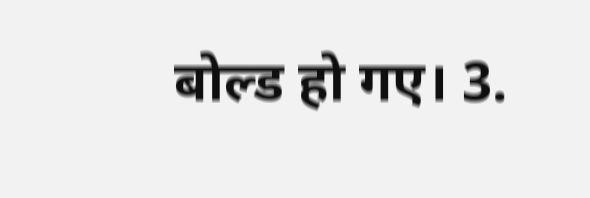बोल्ड हो गए। 3.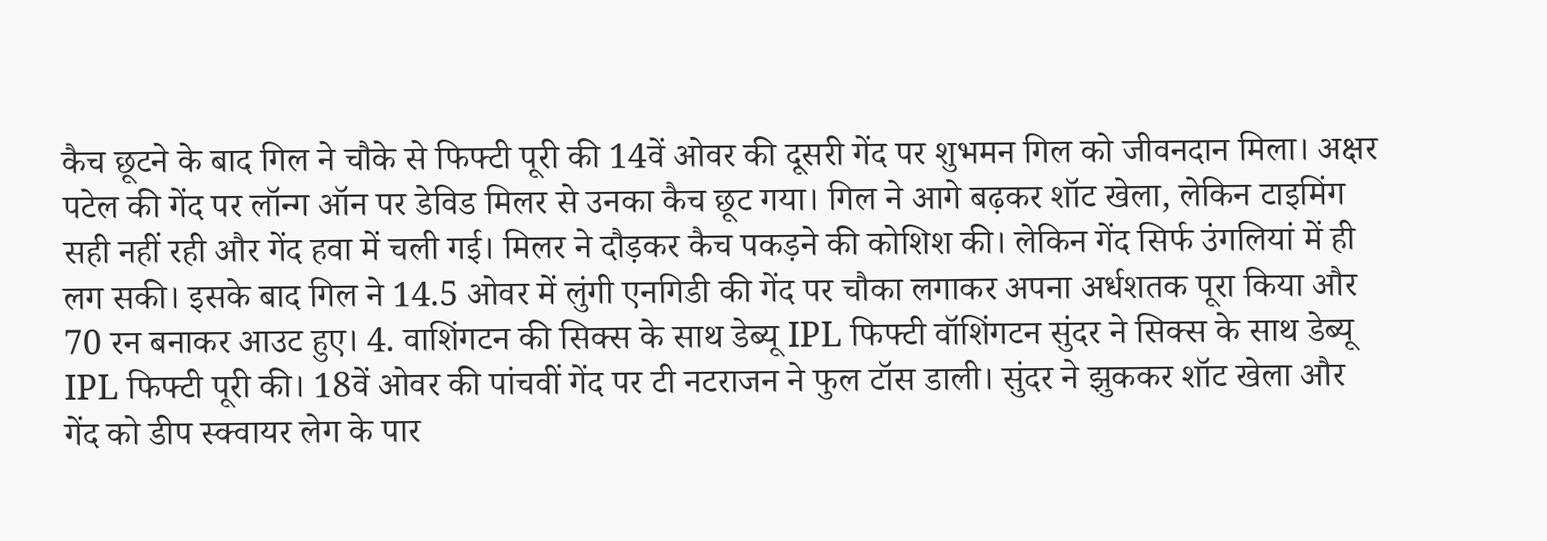कैच छूटने के बाद गिल ने चौके से फिफ्टी पूरी की 14वें ओवर की दूसरी गेंद पर शुभमन गिल को जीवनदान मिला। अक्षर पटेल की गेंद पर लॉन्ग ऑन पर डेविड मिलर से उनका कैच छूट गया। गिल ने आगे बढ़कर शॉट खेला, लेकिन टाइमिंग सही नहीं रही और गेंद हवा में चली गई। मिलर ने दौड़कर कैच पकड़ने की कोशिश की। लेकिन गेंद सिर्फ उंगलियां में ही लग सकी। इसके बाद गिल ने 14.5 ओवर में लुंगी एनगिडी की गेंद पर चौका लगाकर अपना अर्धशतक पूरा किया और 70 रन बनाकर आउट हुए। 4. वाशिंगटन की सिक्स के साथ डेब्यू IPL फिफ्टी वॉशिंगटन सुंदर ने सिक्स के साथ डेब्यू IPL फिफ्टी पूरी की। 18वें ओवर की पांचवीं गेंद पर टी नटराजन ने फुल टॉस डाली। सुंदर ने झुककर शॉट खेला और गेंद को डीप स्क्वायर लेग के पार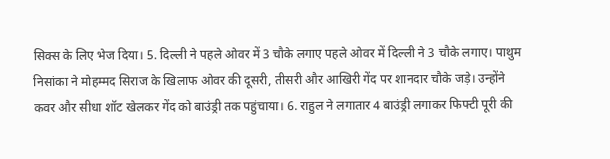सिक्स के लिए भेज दिया। 5. दिल्ली ने पहले ओवर में 3 चौके लगाए पहले ओवर में दिल्ली ने 3 चौके लगाए। पाथुम निसांका ने मोहम्मद सिराज के खिलाफ ओवर की दूसरी, तीसरी और आखिरी गेंद पर शानदार चौके जड़े। उन्होंने कवर और सीधा शॉट खेलकर गेंद को बाउंड्री तक पहुंचाया। 6. राहुल ने लगातार 4 बाउंड्री लगाकर फिफ्टी पूरी की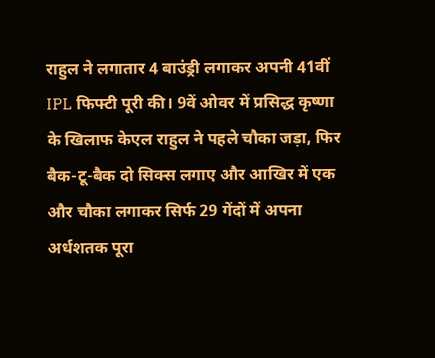राहुल ने लगातार 4 बाउंड्री लगाकर अपनी 41वीं IPL फिफ्टी पूरी की। 9वें ओवर में प्रसिद्ध कृष्णा के खिलाफ केएल राहुल ने पहले चौका जड़ा, फिर बैक-टू-बैक दो सिक्स लगाए और आखिर में एक और चौका लगाकर सिर्फ 29 गेंदों में अपना अर्धशतक पूरा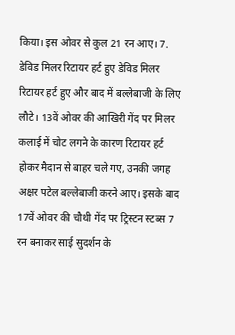किया। इस ओवर से कुल 21 रन आए। 7. डेविड मिलर रिटायर हर्ट हुए डेविड मिलर रिटायर हर्ट हुए और बाद में बल्लेबाजी के लिए लौटे। 13वें ओवर की आखिरी गेंद पर मिलर कलाई में चोट लगने के कारण रिटायर हर्ट होकर मैदान से बाहर चले गए, उनकी जगह अक्षर पटेल बल्लेबाजी करने आए। इसके बाद 17वें ओवर की चौथी गेंद पर ट्रिस्टन स्टब्स 7 रन बनाकर साई सुदर्शन के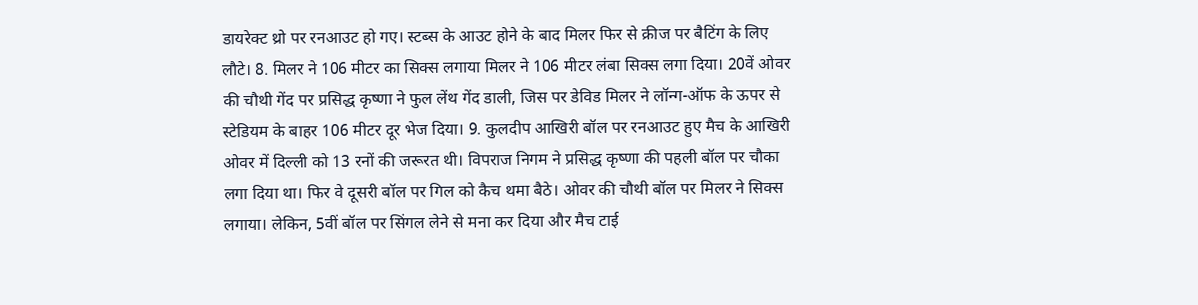डायरेक्ट थ्रो पर रनआउट हो गए। स्टब्स के आउट होने के बाद मिलर फिर से क्रीज पर बैटिंग के लिए लौटे। 8. मिलर ने 106 मीटर का सिक्स लगाया मिलर ने 106 मीटर लंबा सिक्स लगा दिया। 20वें ओवर की चौथी गेंद पर प्रसिद्ध कृष्णा ने फुल लेंथ गेंद डाली, जिस पर डेविड मिलर ने लॉन्ग-ऑफ के ऊपर से स्टेडियम के बाहर 106 मीटर दूर भेज दिया। 9. कुलदीप आखिरी बॉल पर रनआउट हुए मैच के आखिरी ओवर में दिल्ली को 13 रनों की जरूरत थी। विपराज निगम ने प्रसिद्ध कृष्णा की पहली बॉल पर चौका लगा दिया था। फिर वे दूसरी बॉल पर गिल को कैच थमा बैठे। ओवर की चौथी बॉल पर मिलर ने सिक्स लगाया। लेकिन, 5वीं बॉल पर सिंगल लेने से मना कर दिया और मैच टाई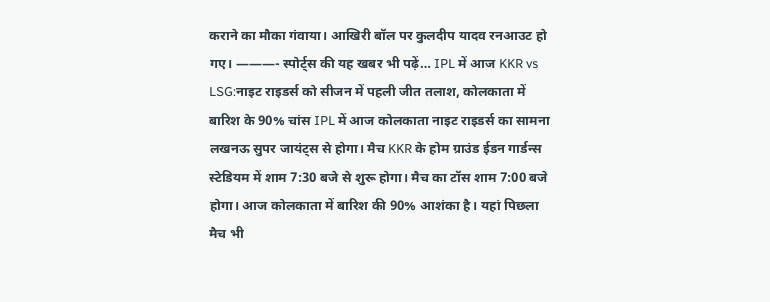कराने का मौका गंवाया। आखिरी बॉल पर कुलदीप यादव रनआउट हो गए। ———- स्पोर्ट्स की यह खबर भी पढ़ें… IPL में आज KKR vs LSG:नाइट राइडर्स को सीजन में पहली जीत तलाश, कोलकाता में बारिश के 90% चांस IPL में आज कोलकाता नाइट राइडर्स का सामना लखनऊ सुपर जायंट्स से होगा। मैच KKR के होम ग्राउंड ईडन गार्डन्स स्टेडियम में शाम 7:30 बजे से शुरू होगा। मैच का टॉस शाम 7:00 बजे होगा। आज कोलकाता में बारिश की 90% आशंका है। यहां पिछला मैच भी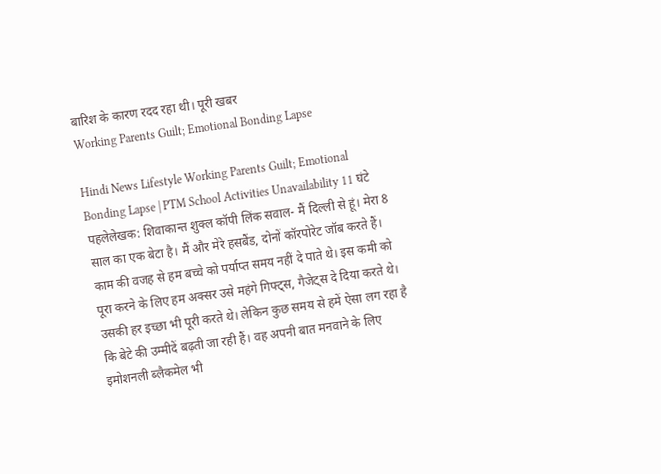बारिश के कारण रदद रहा थी। पूरी खबर
Working Parents Guilt; Emotional Bonding Lapse

Hindi News Lifestyle Working Parents Guilt; Emotional Bonding Lapse | PTM School Activities Unavailability 11 घंटे पहलेलेखक: शिवाकान्त शुक्ल कॉपी लिंक सवाल- मैं दिल्ली से हूं। मेरा 8 साल का एक बेटा है। मैं और मेरे हसबैंड, दोनों कॉरपोरेट जॉब करते हैं। काम की वजह से हम बच्चे को पर्याप्त समय नहीं दे पाते थे। इस कमी को पूरा करने के लिए हम अक्सर उसे महंगे गिफ्ट्स, गैजेट्स दे दिया करते थे। उसकी हर इच्छा भी पूरी करते थे। लेकिन कुछ समय से हमें ऐसा लग रहा है कि बेटे की उम्मीदें बढ़ती जा रही हैं। वह अपनी बात मनवाने के लिए इमोशनली ब्लैकमेल भी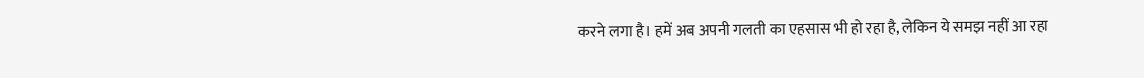करने लगा है। हमें अब अपनी गलती का एहसास भी हो रहा है, लेकिन ये समझ नहीं आ रहा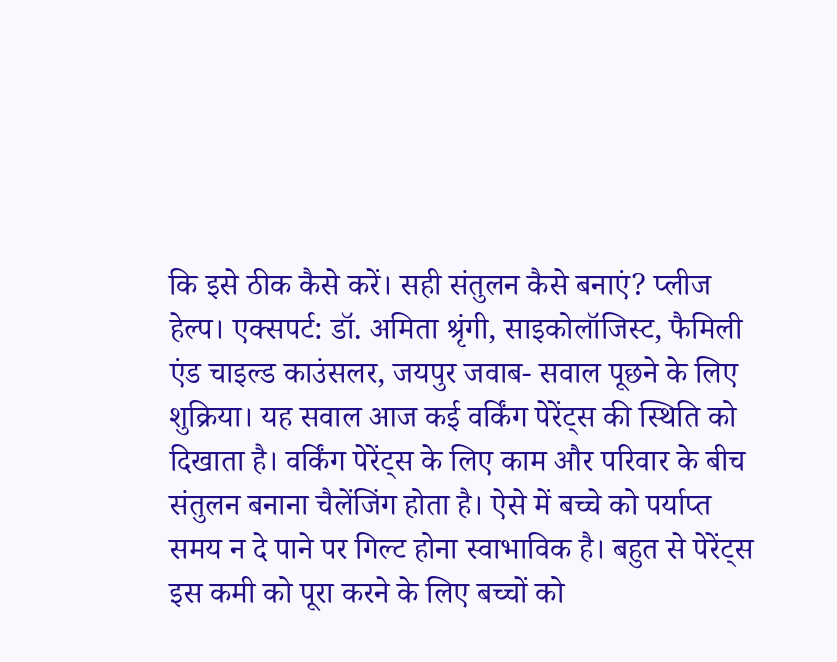कि इसे ठीक कैसे करें। सही संतुलन कैसे बनाएं? प्लीज हेल्प। एक्सपर्ट: डॉ. अमिता श्रृंगी, साइकोलॉजिस्ट, फैमिली एंड चाइल्ड काउंसलर, जयपुर जवाब- सवाल पूछने के लिए शुक्रिया। यह सवाल आज कई वर्किंग पेरेंट्स की स्थिति को दिखाता है। वर्किंग पेरेंट्स के लिए काम और परिवार के बीच संतुलन बनाना चैलेंजिंग होता है। ऐसे में बच्चे को पर्याप्त समय न दे पाने पर गिल्ट होना स्वाभाविक है। बहुत से पेरेंट्स इस कमी को पूरा करने के लिए बच्चों को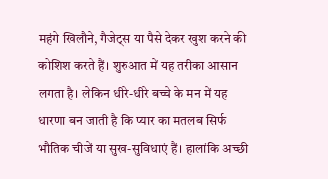महंगे खिलौने, गैजेट्स या पैसे देकर खुश करने की कोशिश करते हैं। शुरुआत में यह तरीका आसान लगता है। लेकिन धीरे-धीरे बच्चे के मन में यह धारणा बन जाती है कि प्यार का मतलब सिर्फ भौतिक चीजें या सुख-सुविधाएं हैं। हालांकि अच्छी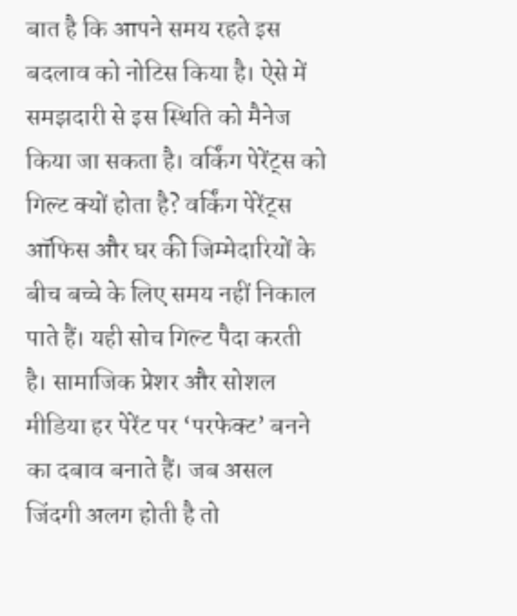बात है कि आपने समय रहते इस बदलाव को नोटिस किया है। ऐसे में समझदारी से इस स्थिति को मैनेज किया जा सकता है। वर्किंग पेरेंट्स को गिल्ट क्यों होता है? वर्किंग पेरेंट्स ऑफिस और घर की जिम्मेदारियों के बीच बच्चे के लिए समय नहीं निकाल पाते हैं। यही सोच गिल्ट पैदा करती है। सामाजिक प्रेशर और सोशल मीडिया हर पेरेंट पर ‘परफेक्ट’ बनने का दबाव बनाते हैं। जब असल जिंदगी अलग होती है तो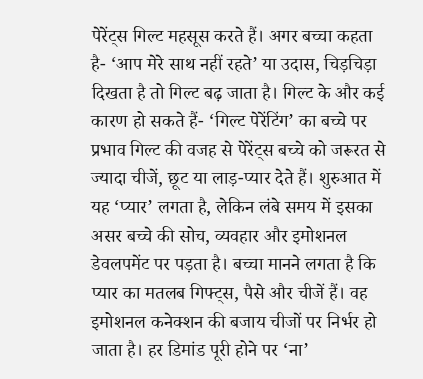पेरेंट्स गिल्ट महसूस करते हैं। अगर बच्चा कहता है- ‘आप मेरे साथ नहीं रहते’ या उदास, चिड़चिड़ा दिखता है तो गिल्ट बढ़ जाता है। गिल्ट के और कई कारण हो सकते हैं- ‘गिल्ट पेरेंटिंग’ का बच्चे पर प्रभाव गिल्ट की वजह से पेरेंट्स बच्चे को जरूरत से ज्यादा चीजें, छूट या लाड़-प्यार देते हैं। शुरुआत में यह ‘प्यार’ लगता है, लेकिन लंबे समय में इसका असर बच्चे की सोच, व्यवहार और इमोशनल डेवलपमेंट पर पड़ता है। बच्चा मानने लगता है कि प्यार का मतलब गिफ्ट्स, पैसे और चीजें हैं। वह इमोशनल कनेक्शन की बजाय चीजों पर निर्भर हो जाता है। हर डिमांड पूरी होने पर ‘ना’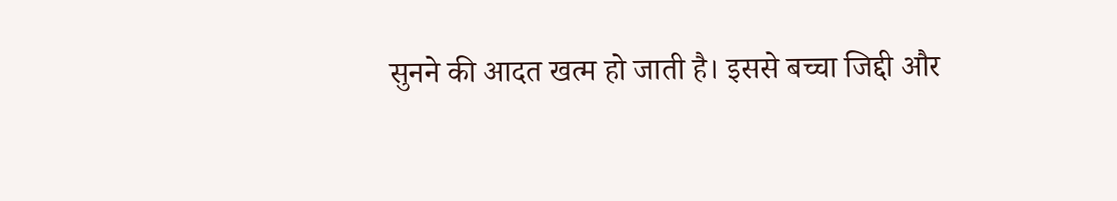सुनने की आदत खत्म हो जाती है। इससे बच्चा जिद्दी और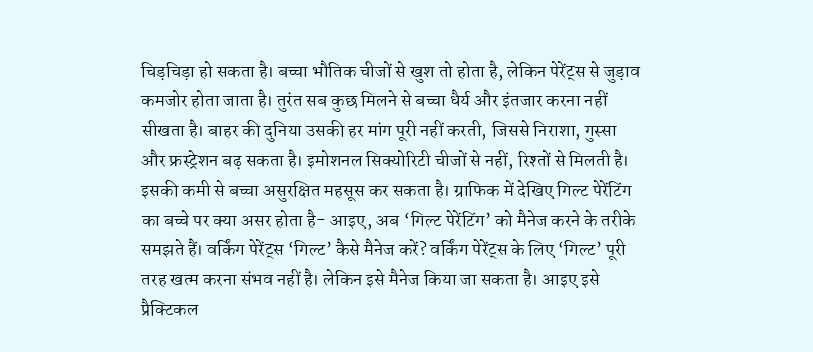चिड़चिड़ा हो सकता है। बच्चा भौतिक चीजों से खुश तो होता है, लेकिन पेरेंट्स से जुड़ाव कमजोर होता जाता है। तुरंत सब कुछ मिलने से बच्चा धैर्य और इंतजार करना नहीं सीखता है। बाहर की दुनिया उसकी हर मांग पूरी नहीं करती, जिससे निराशा, गुस्सा और फ्रस्ट्रेशन बढ़ सकता है। इमोशनल सिक्योरिटी चीजों से नहीं, रिश्तों से मिलती है। इसकी कमी से बच्चा असुरक्षित महसूस कर सकता है। ग्राफिक में देखिए गिल्ट पेरेंटिंग का बच्चे पर क्या असर होता है- आइए, अब ‘गिल्ट पेरेंटिंग’ को मैनेज करने के तरीके समझते हैं। वर्किंग पेरेंट्स ‘गिल्ट’ कैसे मैनेज करें? वर्किंग पेरेंट्स के लिए ‘गिल्ट’ पूरी तरह खत्म करना संभव नहीं है। लेकिन इसे मैनेज किया जा सकता है। आइए इसे प्रैक्टिकल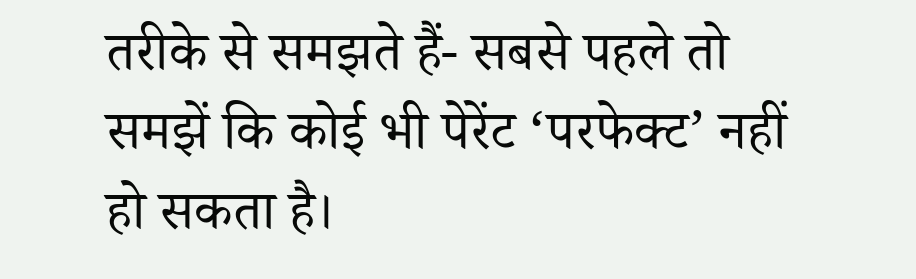तरीके से समझते हैं- सबसे पहले तो समझें कि कोई भी पेरेंट ‘परफेक्ट’ नहीं हो सकता है।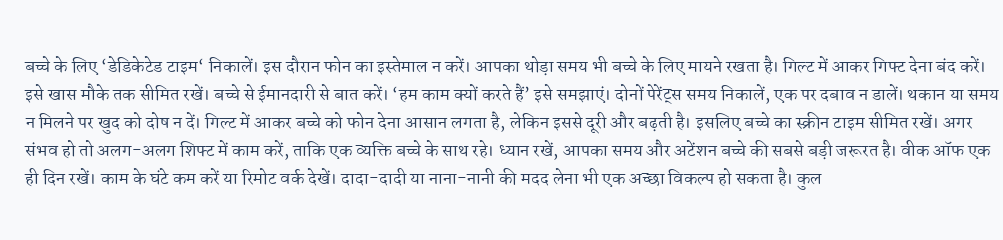बच्चे के लिए ‘डेडिकेटेड टाइम‘ निकालें। इस दौरान फोन का इस्तेमाल न करें। आपका थोड़ा समय भी बच्चे के लिए मायने रखता है। गिल्ट में आकर गिफ्ट देना बंद करें। इसे खास मौके तक सीमित रखें। बच्चे से ईमानदारी से बात करें। ‘हम काम क्यों करते हैं’ इसे समझाएं। दोनों पेरेंट्स समय निकालें, एक पर दबाव न डालें। थकान या समय न मिलने पर खुद को दोष न दें। गिल्ट में आकर बच्चे को फोन देना आसान लगता है, लेकिन इससे दूरी और बढ़ती है। इसलिए बच्चे का स्क्रीन टाइम सीमित रखें। अगर संभव हो तो अलग-अलग शिफ्ट में काम करें, ताकि एक व्यक्ति बच्चे के साथ रहे। ध्यान रखें, आपका समय और अटेंशन बच्चे की सबसे बड़ी जरूरत है। वीक ऑफ एक ही दिन रखें। काम के घंटे कम करें या रिमोट वर्क देखें। दादा-दादी या नाना-नानी की मदद लेना भी एक अच्छा विकल्प हो सकता है। कुल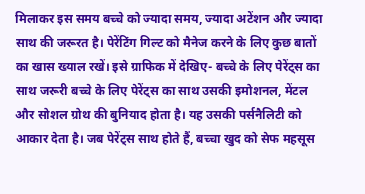मिलाकर इस समय बच्चे को ज्यादा समय, ज्यादा अटेंशन और ज्यादा साथ की जरूरत है। पेरेंटिंग गिल्ट को मैनेज करने के लिए कुछ बातों का खास ख्याल रखें। इसे ग्राफिक में देखिए- बच्चे के लिए पेरेंट्स का साथ जरूरी बच्चे के लिए पेरेंट्स का साथ उसकी इमोशनल, मेंटल और सोशल ग्रोथ की बुनियाद होता है। यह उसकी पर्सनैलिटी को आकार देता है। जब पेरेंट्स साथ होते हैं, बच्चा खुद को सेफ महसूस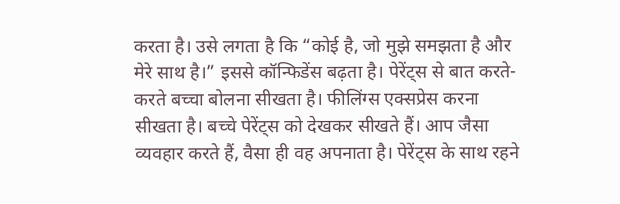करता है। उसे लगता है कि “कोई है, जो मुझे समझता है और मेरे साथ है।” इससे कॉन्फिडेंस बढ़ता है। पेरेंट्स से बात करते-करते बच्चा बोलना सीखता है। फीलिंग्स एक्सप्रेस करना सीखता है। बच्चे पेरेंट्स को देखकर सीखते हैं। आप जैसा व्यवहार करते हैं, वैसा ही वह अपनाता है। पेरेंट्स के साथ रहने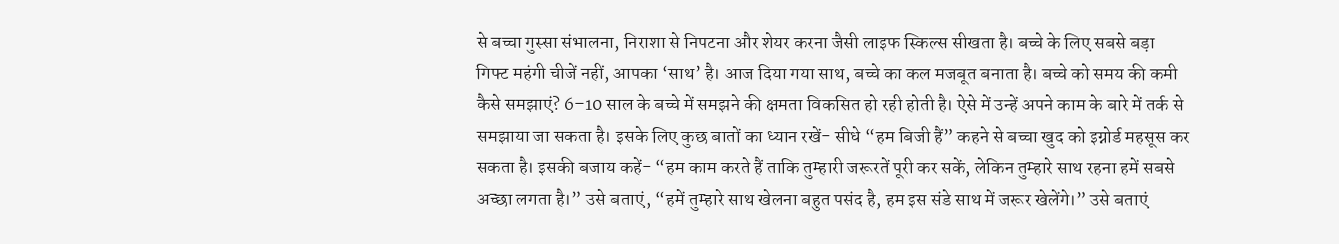से बच्चा गुस्सा संभालना, निराशा से निपटना और शेयर करना जैसी लाइफ स्किल्स सीखता है। बच्चे के लिए सबसे बड़ा गिफ्ट महंगी चीजें नहीं, आपका ‘साथ’ है। आज दिया गया साथ, बच्चे का कल मजबूत बनाता है। बच्चे को समय की कमी कैसे समझाएं? 6–10 साल के बच्चे में समझने की क्षमता विकसित हो रही होती है। ऐसे में उन्हें अपने काम के बारे में तर्क से समझाया जा सकता है। इसके लिए कुछ बातों का ध्यान रखें- सीधे “हम बिजी हैं” कहने से बच्चा खुद को इग्नोर्ड महसूस कर सकता है। इसकी बजाय कहें- “हम काम करते हैं ताकि तुम्हारी जरूरतें पूरी कर सकें, लेकिन तुम्हारे साथ रहना हमें सबसे अच्छा लगता है।” उसे बताएं, “हमें तुम्हारे साथ खेलना बहुत पसंद है, हम इस संडे साथ में जरूर खेलेंगे।” उसे बताएं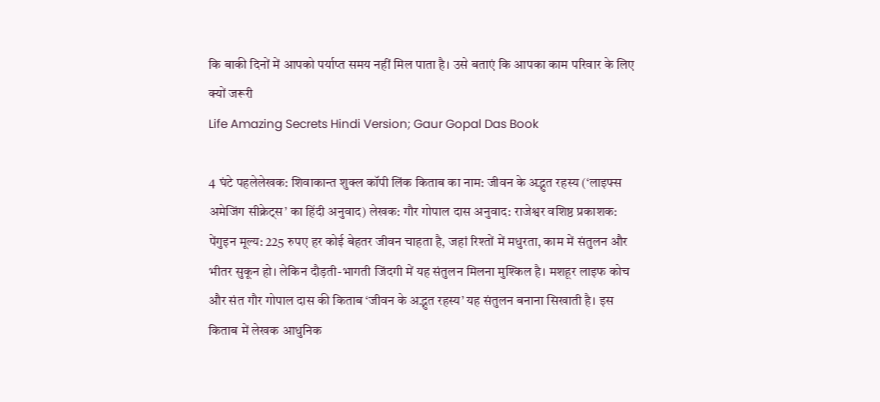कि बाकी दिनों में आपको पर्याप्त समय नहीं मिल पाता है। उसे बताएं कि आपका काम परिवार के लिए क्यों जरूरी
Life Amazing Secrets Hindi Version; Gaur Gopal Das Book

4 घंटे पहलेलेखक: शिवाकान्त शुक्ल कॉपी लिंक किताब का नाम: जीवन के अद्भुत रहस्य (‘लाइफ्स अमेजिंग सीक्रेट्स’ का हिंदी अनुवाद) लेखक: गौर गोपाल दास अनुवाद: राजेश्वर वशिष्ठ प्रकाशक: पेंगुइन मूल्य: 225 रुपए हर कोई बेहतर जीवन चाहता है, जहां रिश्तों में मधुरता, काम में संतुलन और भीतर सुकून हो। लेकिन दौड़ती-भागती जिंदगी में यह संतुलन मिलना मुश्किल है। मशहूर लाइफ कोच और संत गौर गोपाल दास की किताब ‘जीवन के अद्भुत रहस्य’ यह संतुलन बनाना सिखाती है। इस किताब में लेखक आधुनिक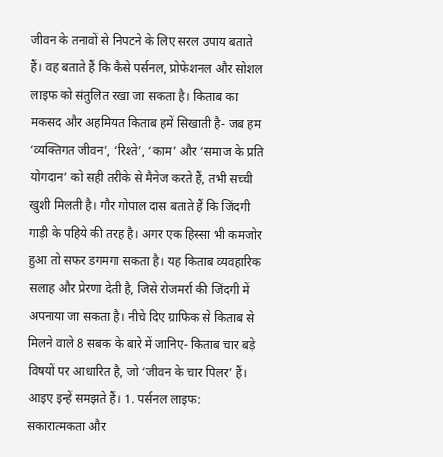जीवन के तनावों से निपटने के लिए सरल उपाय बताते हैं। वह बताते हैं कि कैसे पर्सनल, प्रोफेशनल और सोशल लाइफ को संतुलित रखा जा सकता है। किताब का मकसद और अहमियत किताब हमें सिखाती है- जब हम ‘व्यक्तिगत जीवन’, ‘रिश्ते’, ‘काम’ और ‘समाज के प्रति योगदान’ को सही तरीके से मैनेज करते हैं, तभी सच्ची खुशी मिलती है। गौर गोपाल दास बताते हैं कि जिंदगी गाड़ी के पहिये की तरह है। अगर एक हिस्सा भी कमजोर हुआ तो सफर डगमगा सकता है। यह किताब व्यवहारिक सलाह और प्रेरणा देती है, जिसे रोजमर्रा की जिंदगी में अपनाया जा सकता है। नीचे दिए ग्राफिक से किताब से मिलने वाले 8 सबक के बारे में जानिए- किताब चार बड़े विषयों पर आधारित है, जो ‘जीवन के चार पिलर’ हैं। आइए इन्हें समझते हैं। 1. पर्सनल लाइफ: सकारात्मकता और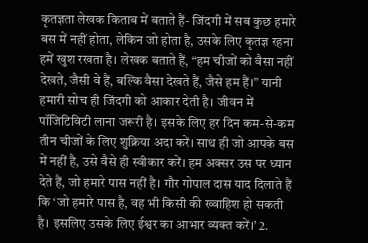कृतज्ञता लेखक किताब में बताते हैं- जिंदगी में सब कुछ हमारे बस में नहीं होता, लेकिन जो होता है, उसके लिए कृतज्ञ रहना हमें खुश रखता है। लेखक बताते हैं, “हम चीजों को वैसा नहीं देखते, जैसी वे हैं, बल्कि वैसा देखते हैं, जैसे हम हैं।” यानी हमारी सोच ही जिंदगी को आकार देती है। जीवन में पॉजिटिविटी लाना जरूरी है। इसके लिए हर दिन कम-से-कम तीन चीजों के लिए शुक्रिया अदा करें। साथ ही जो आपके बस में नहीं है, उसे वैसे ही स्वीकार करें। हम अक्सर उस पर ध्यान देते हैं, जो हमारे पास नहीं है। गौर गोपाल दास याद दिलाते हैं कि ‘जो हमारे पास है, वह भी किसी की ख्वाहिश हो सकती है। इसलिए उसके लिए ईश्वर का आभार व्यक्त करें।’ 2.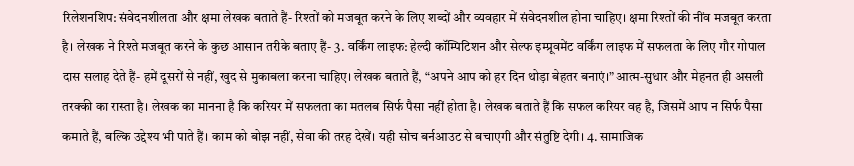रिलेशनशिप: संवेदनशीलता और क्षमा लेखक बताते हैं- रिश्तों को मजबूत करने के लिए शब्दों और व्यवहार में संवेदनशील होना चाहिए। क्षमा रिश्तों की नींव मजबूत करता है। लेखक ने रिश्ते मजबूत करने के कुछ आसान तरीके बताए हैं- 3. वर्किंग लाइफ: हेल्दी कॉम्पिटिशन और सेल्फ इम्प्रूवमेंट वर्किंग लाइफ में सफलता के लिए गौर गोपाल दास सलाह देते हैं- हमें दूसरों से नहीं, खुद से मुकाबला करना चाहिए। लेखक बताते हैं, “अपने आप को हर दिन थोड़ा बेहतर बनाएं।” आत्म-सुधार और मेहनत ही असली तरक्की का रास्ता है। लेखक का मानना है कि करियर में सफलता का मतलब सिर्फ पैसा नहीं होता है। लेखक बताते हैं कि सफल करियर वह है, जिसमें आप न सिर्फ पैसा कमाते हैं, बल्कि उद्देश्य भी पाते हैं। काम को बोझ नहीं, सेवा की तरह देखें। यही सोच बर्नआउट से बचाएगी और संतुष्टि देगी। 4. सामाजिक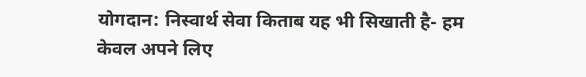योगदान: निस्वार्थ सेवा किताब यह भी सिखाती है- हम केवल अपने लिए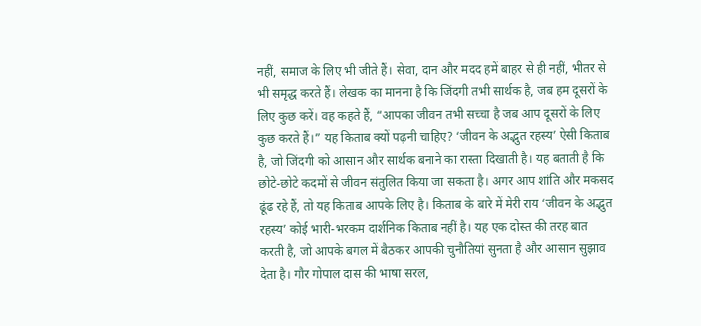नहीं, समाज के लिए भी जीते हैं। सेवा, दान और मदद हमें बाहर से ही नहीं, भीतर से भी समृद्ध करते हैं। लेखक का मानना है कि जिंदगी तभी सार्थक है, जब हम दूसरों के लिए कुछ करें। वह कहते हैं, “आपका जीवन तभी सच्चा है जब आप दूसरों के लिए कुछ करते हैं।” यह किताब क्यों पढ़नी चाहिए? ‘जीवन के अद्भुत रहस्य’ ऐसी किताब है, जो जिंदगी को आसान और सार्थक बनाने का रास्ता दिखाती है। यह बताती है कि छोटे-छोटे कदमों से जीवन संतुलित किया जा सकता है। अगर आप शांति और मकसद ढूंढ रहे हैं, तो यह किताब आपके लिए है। किताब के बारे में मेरी राय ‘जीवन के अद्भुत रहस्य’ कोई भारी-भरकम दार्शनिक किताब नहीं है। यह एक दोस्त की तरह बात करती है, जो आपके बगल में बैठकर आपकी चुनौतियां सुनता है और आसान सुझाव देता है। गौर गोपाल दास की भाषा सरल,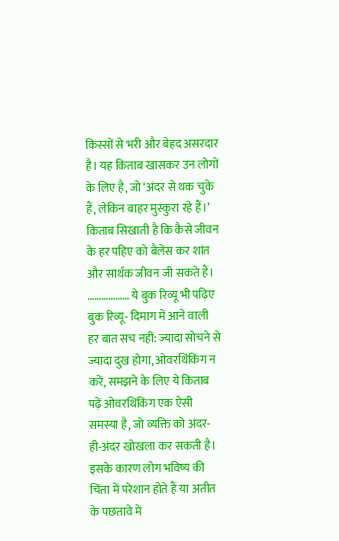किस्सों से भरी और बेहद असरदार है। यह किताब खासकर उन लोगों के लिए है, जो ‘अंदर से थक चुके हैं, लेकिन बाहर मुस्कुरा रहे हैं।’ किताब सिखाती है कि कैसे जीवन के हर पहिए को बैलेंस कर शांत और सार्थक जीवन जी सकते हैं। ……………… ये बुक रिव्यू भी पढ़िए बुक रिव्यू- दिमाग में आने वाली हर बात सच नहीं: ज्यादा सोचने से ज्यादा दुख होगा, ओवरथिंकिंग न करें, समझने के लिए ये किताब पढ़ें ओवरथिंकिंग एक ऐसी समस्या है, जो व्यक्ति को अंदर-ही-अंदर खोखला कर सकती है। इसके कारण लोग भविष्य की चिंता में परेशान होते हैं या अतीत के पछतावे में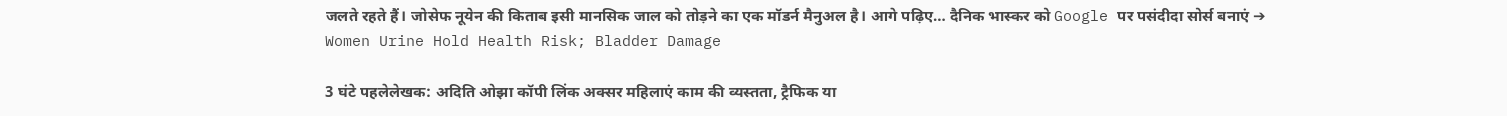जलते रहते हैं। जोसेफ नूयेन की किताब इसी मानसिक जाल को तोड़ने का एक मॉडर्न मैनुअल है। आगे पढ़िए… दैनिक भास्कर को Google पर पसंदीदा सोर्स बनाएं ➔
Women Urine Hold Health Risk; Bladder Damage

3 घंटे पहलेलेखक: अदिति ओझा कॉपी लिंक अक्सर महिलाएं काम की व्यस्तता, ट्रैफिक या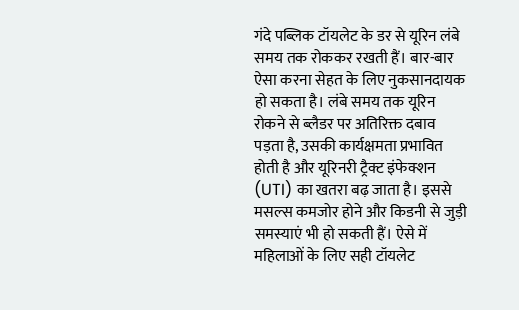गंदे पब्लिक टॉयलेट के डर से यूरिन लंबे समय तक रोककर रखती हैं। बार-बार ऐसा करना सेहत के लिए नुकसानदायक हो सकता है। लंबे समय तक यूरिन रोकने से ब्लैडर पर अतिरिक्त दबाव पड़ता है, उसकी कार्यक्षमता प्रभावित होती है और यूरिनरी ट्रैक्ट इंफेक्शन (UTI) का खतरा बढ़ जाता है। इससे मसल्स कमजोर होने और किडनी से जुड़ी समस्याएं भी हो सकती हैं। ऐसे में महिलाओं के लिए सही टॉयलेट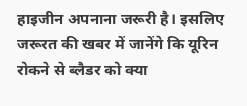हाइजीन अपनाना जरूरी है। इसलिए जरूरत की खबर में जानेंगे कि यूरिन रोकने से ब्लैडर को क्या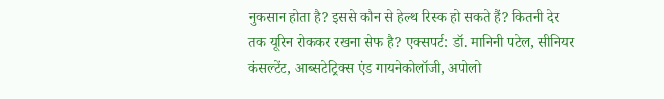नुकसान होता है? इससे कौन से हेल्थ रिस्क हो सकते हैं? कितनी देर तक यूरिन रोककर रखना सेफ है? एक्सपर्ट: डॉ. मानिनी पटेल, सीनियर कंसल्टेंट, आब्सटेट्रिक्स एंड गायनेकोलॉजी, अपोलो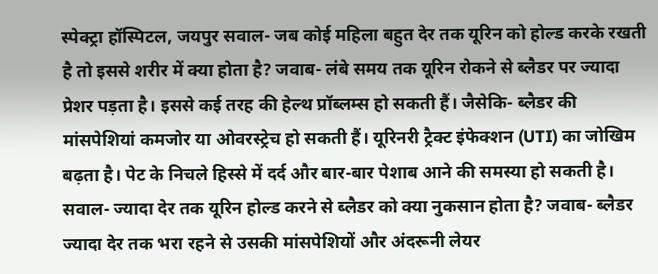स्पेक्ट्रा हॉस्पिटल, जयपुर सवाल- जब कोई महिला बहुत देर तक यूरिन को होल्ड करके रखती है तो इससे शरीर में क्या होता है? जवाब- लंबे समय तक यूरिन रोकने से ब्लैडर पर ज्यादा प्रेशर पड़ता है। इससे कई तरह की हेल्थ प्रॉब्लम्स हो सकती हैं। जैसेकि- ब्लैडर की मांसपेशियां कमजोर या ओवरस्ट्रेच हो सकती हैं। यूरिनरी ट्रैक्ट इंफेक्शन (UTI) का जोखिम बढ़ता है। पेट के निचले हिस्से में दर्द और बार-बार पेशाब आने की समस्या हो सकती है। सवाल- ज्यादा देर तक यूरिन होल्ड करने से ब्लैडर को क्या नुकसान होता है? जवाब- ब्लैडर ज्यादा देर तक भरा रहने से उसकी मांसपेशियों और अंदरूनी लेयर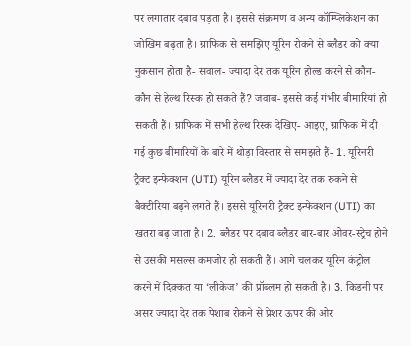पर लगातार दबाव पड़ता है। इससे संक्रमण व अन्य कॉम्प्लिकेशन का जोखिम बढ़ता है। ग्राफिक से समझिए यूरिन रोकने से ब्लैडर को क्या नुकसान होता है- सवाल- ज्यादा देर तक यूरिन होल्ड करने से कौन-कौन से हेल्थ रिस्क हो सकते हैं? जवाब- इससे कई गंभीर बीमारियां हो सकती हैं। ग्राफिक में सभी हेल्थ रिस्क देखिए- आइए, ग्राफिक में दी गई कुछ बीमारियों के बारे में थोड़ा विस्तार से समझते हैं- 1. यूरिनरी ट्रैक्ट इन्फेक्शन (UTI) यूरिन ब्लैडर में ज्यादा देर तक रुकने से बैक्टीरिया बढ़ने लगते हैं। इससे यूरिनरी ट्रैक्ट इन्फेक्शन (UTI) का खतरा बढ़ जाता है। 2. ब्लैडर पर दबाव ब्लैडर बार-बार ओवर-स्ट्रेच होने से उसकी मसल्स कमजोर हो सकती हैं। आगे चलकर यूरिन कंट्रोल करने में दिक्कत या ‘लीकेज’ की प्रॉब्लम हो सकती है। 3. किडनी पर असर ज्यादा देर तक पेशाब रोकने से प्रेशर ऊपर की ओर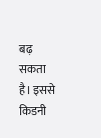बढ़ सकता है। इससे किडनी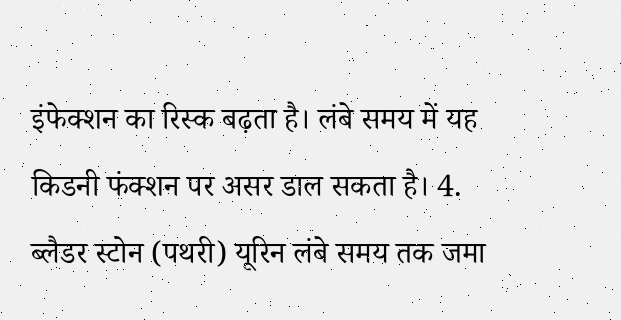इंफेक्शन का रिस्क बढ़ता है। लंबे समय में यह किडनी फंक्शन पर असर डाल सकता है। 4. ब्लैडर स्टोन (पथरी) यूरिन लंबे समय तक जमा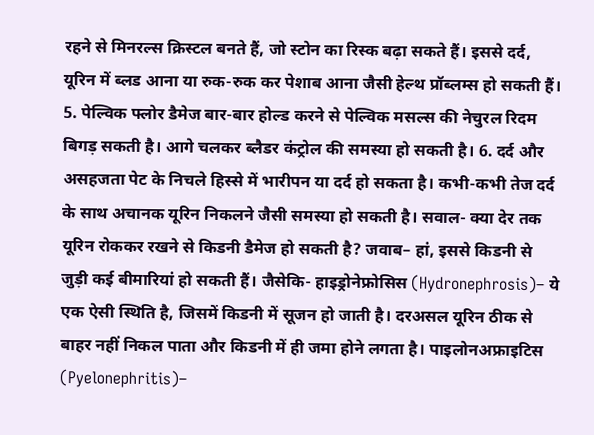रहने से मिनरल्स क्रिस्टल बनते हैं, जो स्टोन का रिस्क बढ़ा सकते हैं। इससे दर्द, यूरिन में ब्लड आना या रुक-रुक कर पेशाब आना जैसी हेल्थ प्रॉब्लम्स हो सकती हैं। 5. पेल्विक फ्लोर डैमेज बार-बार होल्ड करने से पेल्विक मसल्स की नेचुरल रिदम बिगड़ सकती है। आगे चलकर ब्लैडर कंट्रोल की समस्या हो सकती है। 6. दर्द और असहजता पेट के निचले हिस्से में भारीपन या दर्द हो सकता है। कभी-कभी तेज दर्द के साथ अचानक यूरिन निकलने जैसी समस्या हो सकती है। सवाल- क्या देर तक यूरिन रोककर रखने से किडनी डैमेज हो सकती है? जवाब– हां, इससे किडनी से जुड़ी कई बीमारियां हो सकती हैं। जैसेकि- हाइड्रोनेफ्रोसिस (Hydronephrosis)– ये एक ऐसी स्थिति है, जिसमें किडनी में सूजन हो जाती है। दरअसल यूरिन ठीक से बाहर नहीं निकल पाता और किडनी में ही जमा होने लगता है। पाइलोनअफ्राइटिस (Pyelonephritis)–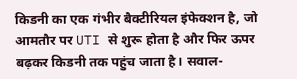किडनी का एक गंभीर बैक्टीरियल इंफेक्शन है, जो आमतौर पर UTI से शुरू होता है और फिर ऊपर बढ़कर किडनी तक पहुंच जाता है। सवाल-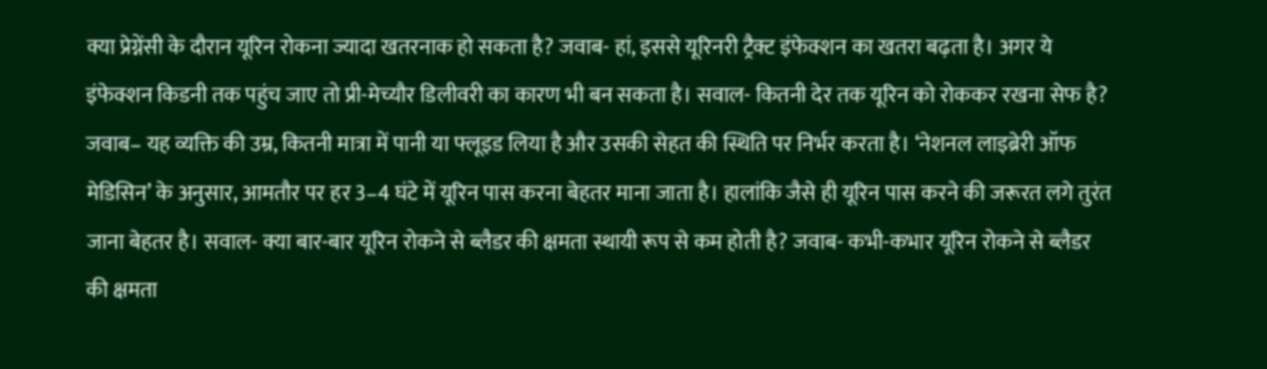क्या प्रेग्नेंसी के दौरान यूरिन रोकना ज्यादा खतरनाक हो सकता है? जवाब- हां, इससे यूरिनरी ट्रैक्ट इंफेक्शन का खतरा बढ़ता है। अगर ये इंफेक्शन किडनी तक पहुंच जाए तो प्री-मेच्यौर डिलीवरी का कारण भी बन सकता है। सवाल- कितनी देर तक यूरिन को रोककर रखना सेफ है? जवाब– यह व्यक्ति की उम्र, कितनी मात्रा में पानी या फ्लूइड लिया है और उसकी सेहत की स्थिति पर निर्भर करता है। ‘नेशनल लाइब्रेरी ऑफ मेडिसिन’ के अनुसार, आमतौर पर हर 3–4 घंटे में यूरिन पास करना बेहतर माना जाता है। हालांकि जैसे ही यूरिन पास करने की जरूरत लगे तुरंत जाना बेहतर है। सवाल- क्या बार-बार यूरिन रोकने से ब्लैडर की क्षमता स्थायी रूप से कम होती है? जवाब- कभी-कभार यूरिन रोकने से ब्लैडर की क्षमता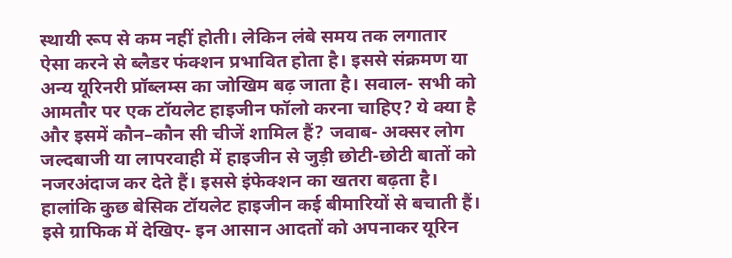स्थायी रूप से कम नहीं होती। लेकिन लंबे समय तक लगातार ऐसा करने से ब्लैडर फंक्शन प्रभावित होता है। इससे संक्रमण या अन्य यूरिनरी प्रॉब्लम्स का जोखिम बढ़ जाता है। सवाल- सभी को आमतौर पर एक टॉयलेट हाइजीन फॉलो करना चाहिए? ये क्या है और इसमें कौन–कौन सी चीजें शामिल हैं? जवाब- अक्सर लोग जल्दबाजी या लापरवाही में हाइजीन से जुड़ी छोटी-छोटी बातों को नजरअंदाज कर देते हैं। इससे इंफेक्शन का खतरा बढ़ता है। हालांकि कुछ बेसिक टॉयलेट हाइजीन कई बीमारियों से बचाती हैं। इसे ग्राफिक में देखिए- इन आसान आदतों को अपनाकर यूरिन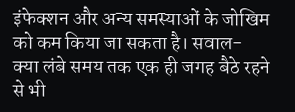इंफेक्शन और अन्य समस्याओं के जोखिम को कम किया जा सकता है। सवाल- क्या लंबे समय तक एक ही जगह बैठे रहने से भी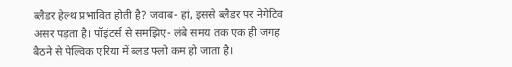ब्लैडर हेल्थ प्रभावित होती है? जवाब- हां, इससे ब्लैडर पर नेगेटिव असर पड़ता है। पॉइंटर्स से समझिए- लंबे समय तक एक ही जगह बैठने से पेल्विक एरिया में ब्लड फ्लो कम हो जाता है।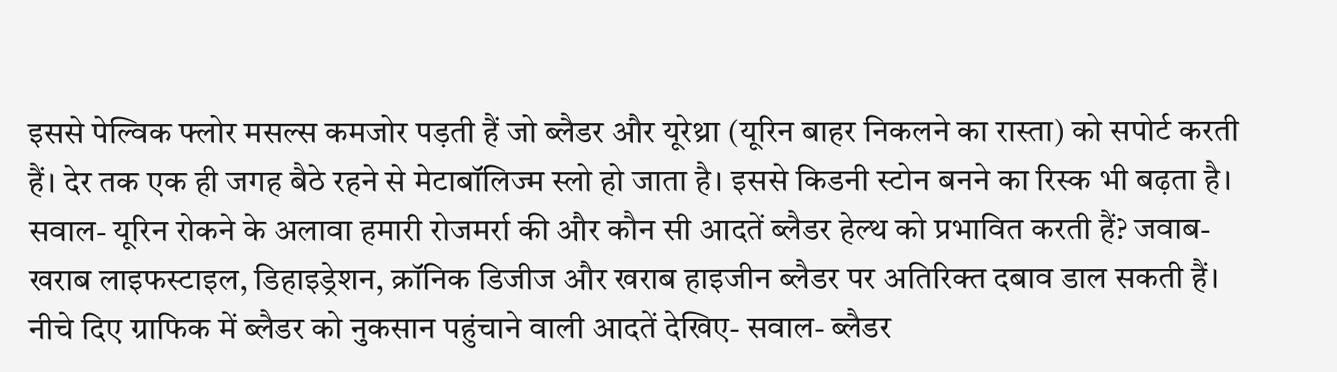इससे पेल्विक फ्लोर मसल्स कमजोर पड़ती हैं जो ब्लैडर और यूरेथ्रा (यूरिन बाहर निकलने का रास्ता) को सपोर्ट करती हैं। देर तक एक ही जगह बैठे रहने से मेटाबॉलिज्म स्लो हो जाता है। इससे किडनी स्टोन बनने का रिस्क भी बढ़ता है। सवाल- यूरिन रोकने के अलावा हमारी रोजमर्रा की और कौन सी आदतें ब्लैडर हेल्थ को प्रभावित करती हैं? जवाब- खराब लाइफस्टाइल, डिहाइड्रेशन, क्रॉनिक डिजीज और खराब हाइजीन ब्लैडर पर अतिरिक्त दबाव डाल सकती हैं। नीचे दिए ग्राफिक में ब्लैडर को नुकसान पहुंचाने वाली आदतें देखिए- सवाल- ब्लैडर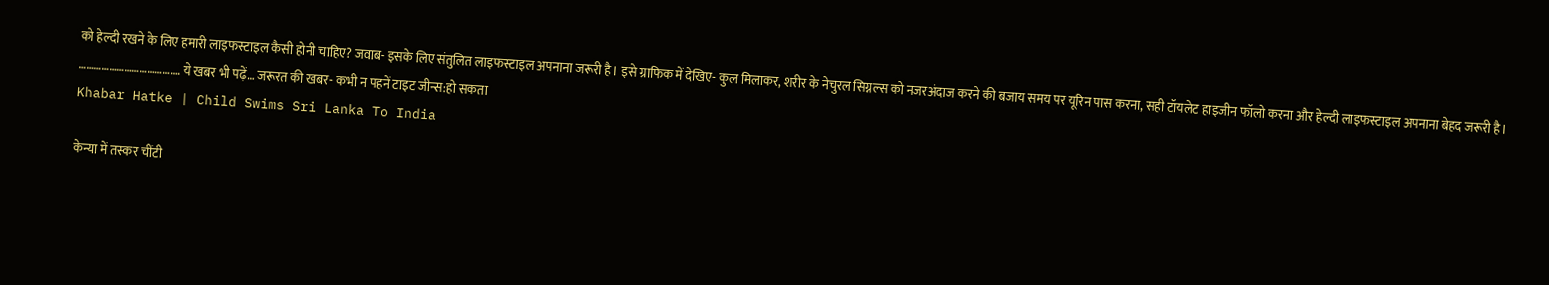को हेल्दी रखने के लिए हमारी लाइफस्टाइल कैसी होनी चाहिए? जवाब- इसके लिए संतुलित लाइफस्टाइल अपनाना जरूरी है। इसे ग्राफिक में देखिए- कुल मिलाकर, शरीर के नेचुरल सिग्नल्स को नजरअंदाज करने की बजाय समय पर यूरिन पास करना, सही टॉयलेट हाइजीन फॉलो करना और हेल्दी लाइफस्टाइल अपनाना बेहद जरूरी है। …………………………………. ये खबर भी पढ़ें… जरूरत की खबर- कभी न पहनें टाइट जीन्स:हो सकता
Khabar Hatke | Child Swims Sri Lanka To India

केन्या में तस्कर चींटी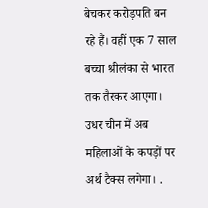बेचकर करोड़पति बन रहे हैं। वहीं एक 7 साल बच्चा श्रीलंका से भारत तक तैरकर आएगा। उधर चीन में अब महिलाओं के कपड़ों पर अर्थ टैक्स लगेगा। .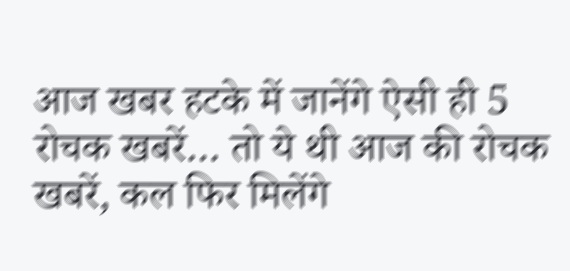आज खबर हटके में जानेंगे ऐसी ही 5 रोचक खबरें… तो ये थी आज की रोचक खबरें, कल फिर मिलेंगे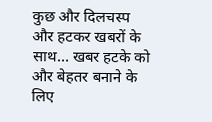कुछ और दिलचस्प और हटकर खबरों के साथ… खबर हटके को और बेहतर बनाने के लिए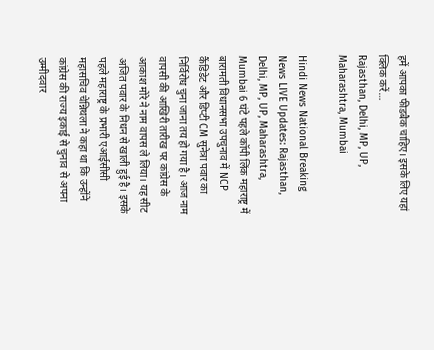हमें आपका फीडबैक चाहिए। इसके लिए यहां क्लिक करें…
Rajasthan, Delhi, MP, UP, Maharashtra, Mumbai

Hindi News National Breaking News LIVE Updates: Rajasthan, Delhi, MP, UP, Maharashtra, Mumbai 6 घंटे पहले कॉपी लिंक महाराष्ट्र में बारामती विधानसभा उपचुनाव में NCP कैंडिडेट और डिप्टी CM सुनेत्रा पवार का निर्विरोध चुना जाना तय हो गया है। आज नाम वापसी की आखिरी तारीख पर कांग्रेस के आकाश मोरे ने नाम वापस ले लिया। यह सीट अजित पवार के निधन से खाली हुई है। इसके पहले महाराष्ट्र के प्रभारी एआईसीसी महासचिव चेन्निथला ने कहा था कि उन्होंने कांग्रेस की राज्य इकाई से चुनाव से अपना उम्मीदवार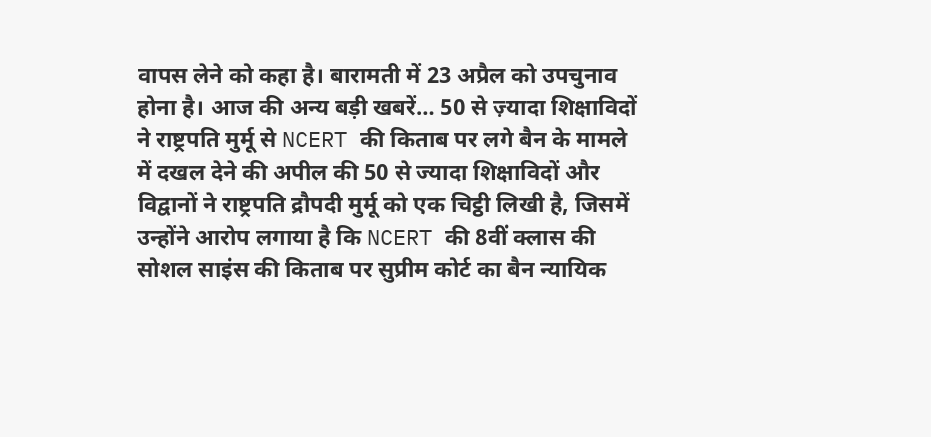वापस लेने को कहा है। बारामती में 23 अप्रैल को उपचुनाव होना है। आज की अन्य बड़ी खबरें… 50 से ज़्यादा शिक्षाविदों ने राष्ट्रपति मुर्मू से NCERT की किताब पर लगे बैन के मामले में दखल देने की अपील की 50 से ज्यादा शिक्षाविदों और विद्वानों ने राष्ट्रपति द्रौपदी मुर्मू को एक चिट्ठी लिखी है, जिसमें उन्होंने आरोप लगाया है कि NCERT की 8वीं क्लास की सोशल साइंस की किताब पर सुप्रीम कोर्ट का बैन न्यायिक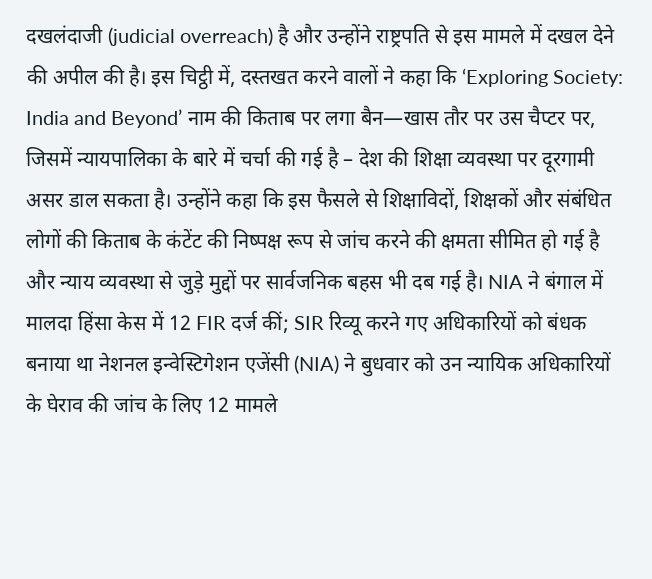दखलंदाजी (judicial overreach) है और उन्होंने राष्ट्रपति से इस मामले में दखल देने की अपील की है। इस चिट्ठी में, दस्तखत करने वालों ने कहा कि ‘Exploring Society: India and Beyond’ नाम की किताब पर लगा बैन—खास तौर पर उस चैप्टर पर, जिसमें न्यायपालिका के बारे में चर्चा की गई है – देश की शिक्षा व्यवस्था पर दूरगामी असर डाल सकता है। उन्होंने कहा कि इस फैसले से शिक्षाविदों, शिक्षकों और संबंधित लोगों की किताब के कंटेंट की निष्पक्ष रूप से जांच करने की क्षमता सीमित हो गई है और न्याय व्यवस्था से जुड़े मुद्दों पर सार्वजनिक बहस भी दब गई है। NIA ने बंगाल में मालदा हिंसा केस में 12 FIR दर्ज कीं; SIR रिव्यू करने गए अधिकारियों को बंधक बनाया था नेशनल इन्वेस्टिगेशन एजेंसी (NIA) ने बुधवार को उन न्यायिक अधिकारियों के घेराव की जांच के लिए 12 मामले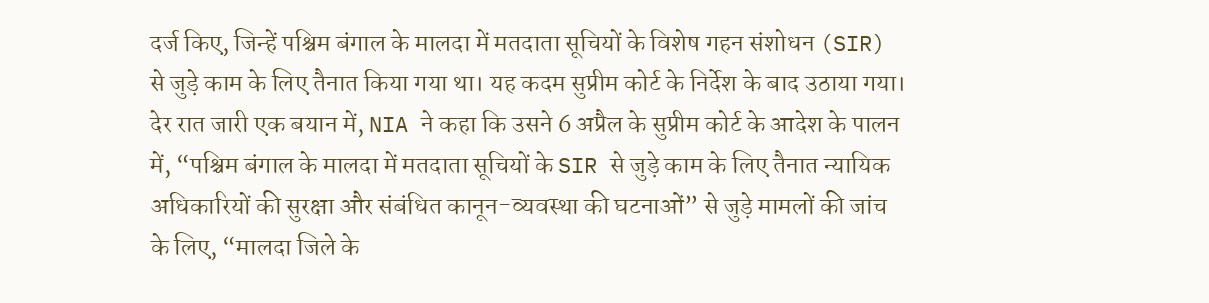दर्ज किए, जिन्हें पश्चिम बंगाल के मालदा में मतदाता सूचियों के विशेष गहन संशोधन (SIR) से जुड़े काम के लिए तैनात किया गया था। यह कदम सुप्रीम कोर्ट के निर्देश के बाद उठाया गया। देर रात जारी एक बयान में, NIA ने कहा कि उसने 6 अप्रैल के सुप्रीम कोर्ट के आदेश के पालन में, “पश्चिम बंगाल के मालदा में मतदाता सूचियों के SIR से जुड़े काम के लिए तैनात न्यायिक अधिकारियों की सुरक्षा और संबंधित कानून-व्यवस्था की घटनाओं” से जुड़े मामलों की जांच के लिए, “मालदा जिले के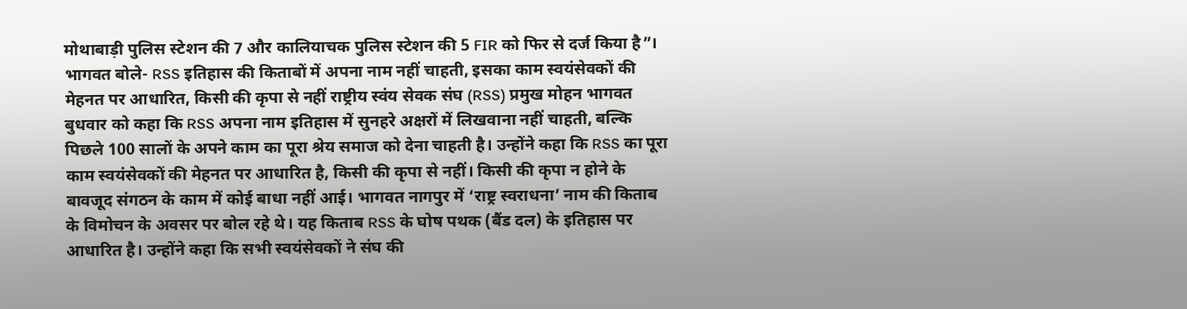मोथाबाड़ी पुलिस स्टेशन की 7 और कालियाचक पुलिस स्टेशन की 5 FIR को फिर से दर्ज किया है”। भागवत बोले- RSS इतिहास की किताबों में अपना नाम नहीं चाहती, इसका काम स्वयंसेवकों की मेहनत पर आधारित, किसी की कृपा से नहीं राष्ट्रीय स्वंय सेवक संघ (RSS) प्रमुख मोहन भागवत बुधवार को कहा कि RSS अपना नाम इतिहास में सुनहरे अक्षरों में लिखवाना नहीं चाहती, बल्कि पिछले 100 सालों के अपने काम का पूरा श्रेय समाज को देना चाहती है। उन्होंने कहा कि RSS का पूरा काम स्वयंसेवकों की मेहनत पर आधारित है, किसी की कृपा से नहीं। किसी की कृपा न होने के बावजूद संगठन के काम में कोई बाधा नहीं आई। भागवत नागपुर में ‘राष्ट्र स्वराधना’ नाम की किताब के विमोचन के अवसर पर बोल रहे थे। यह किताब RSS के घोष पथक (बैंड दल) के इतिहास पर आधारित है। उन्होंने कहा कि सभी स्वयंसेवकों ने संघ की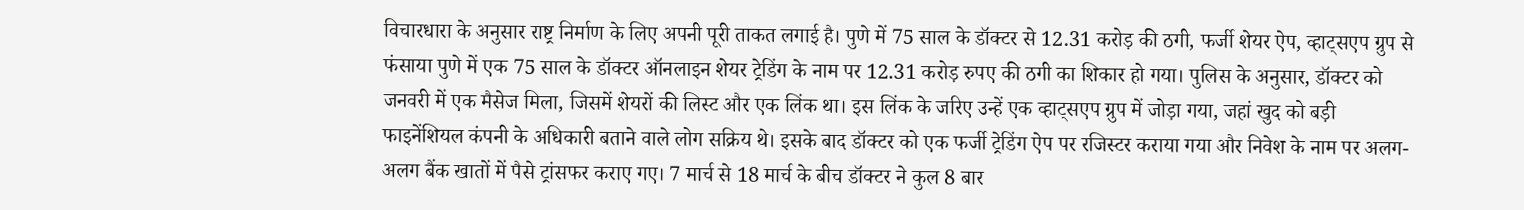विचारधारा के अनुसार राष्ट्र निर्माण के लिए अपनी पूरी ताकत लगाई है। पुणे में 75 साल के डॉक्टर से 12.31 करोड़ की ठगी, फर्जी शेयर ऐप, व्हाट्सएप ग्रुप से फंसाया पुणे में एक 75 साल के डॉक्टर ऑनलाइन शेयर ट्रेडिंग के नाम पर 12.31 करोड़ रुपए की ठगी का शिकार हो गया। पुलिस के अनुसार, डॉक्टर को जनवरी में एक मैसेज मिला, जिसमें शेयरों की लिस्ट और एक लिंक था। इस लिंक के जरिए उन्हें एक व्हाट्सएप ग्रुप में जोड़ा गया, जहां खुद को बड़ी फाइनेंशियल कंपनी के अधिकारी बताने वाले लोग सक्रिय थे। इसके बाद डॉक्टर को एक फर्जी ट्रेडिंग ऐप पर रजिस्टर कराया गया और निवेश के नाम पर अलग-अलग बैंक खातों में पैसे ट्रांसफर कराए गए। 7 मार्च से 18 मार्च के बीच डॉक्टर ने कुल 8 बार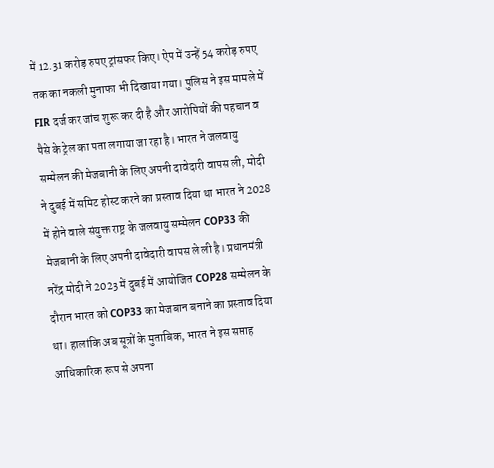में 12.31 करोड़ रुपए ट्रांसफर किए। ऐप में उन्हें 54 करोड़ रुपए तक का नकली मुनाफा भी दिखाया गया। पुलिस ने इस मामले में FIR दर्ज कर जांच शुरू कर दी है और आरोपियों की पहचान व पैसे के ट्रेल का पता लगाया जा रहा है। भारत ने जलवायु सम्मेलन की मेजबानी के लिए अपनी दावेदारी वापस ली, मोदी ने दुबई में समिट होस्ट करने का प्रस्ताव दिया था भारत ने 2028 में होने वाले संयुक्त राष्ट्र के जलवायु सम्मेलन COP33 की मेजबानी के लिए अपनी दावेदारी वापस ले ली है। प्रधानमंत्री नरेंद्र मोदी ने 2023 में दुबई में आयोजित COP28 सम्मेलन के दौरान भारत को COP33 का मेजबान बनाने का प्रस्ताव दिया था। हालांकि अब सूत्रों के मुताबिक, भारत ने इस सप्ताह आधिकारिक रूप से अपना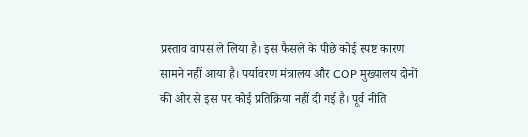प्रस्ताव वापस ले लिया है। इस फैसले के पीछे कोई स्पष्ट कारण सामने नहीं आया है। पर्यावरण मंत्रालय और COP मुख्यालय दोनों की ओर से इस पर कोई प्रतिक्रिया नहीं दी गई है। पूर्व नीति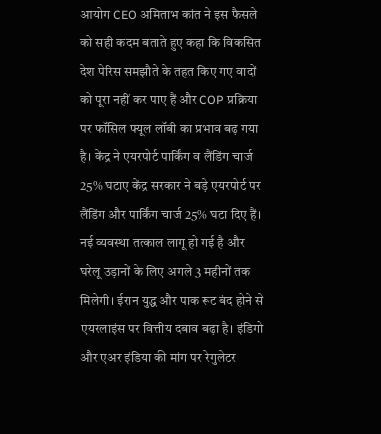आयोग CEO अमिताभ कांत ने इस फैसले को सही कदम बताते हुए कहा कि विकसित देश पेरिस समझौते के तहत किए गए वादों को पूरा नहीं कर पाए हैं और COP प्रक्रिया पर फॉसिल फ्यूल लॉबी का प्रभाव बढ़ गया है। केंद्र ने एयरपोर्ट पार्किंग व लैंडिंग चार्ज 25% घटाए केंद्र सरकार ने बड़े एयरपोर्ट पर लैंडिंग और पार्किंग चार्ज 25% घटा दिए हैं। नई व्यवस्था तत्काल लागू हो गई है और घरेलू उड़ानों के लिए अगले 3 महीनों तक मिलेगी। ईरान युद्ध और पाक रूट बंद होने से एयरलाइंस पर वित्तीय दबाव बढ़ा है। इंडिगो और एअर इंडिया की मांग पर रेगुलेटर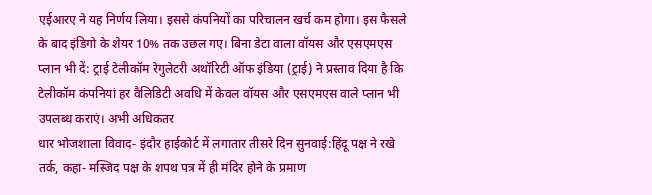एईआरए ने यह निर्णय लिया। इससे कंपनियों का परिचालन खर्च कम होगा। इस फैसले के बाद इंडिगो के शेयर 10% तक उछल गए। बिना डेटा वाला वॉयस और एसएमएस प्लान भी दें: ट्राई टेलीकॉम रेगुलेटरी अथॉरिटी ऑफ इंडिया (ट्राई) ने प्रस्ताव दिया है कि टेलीकॉम कंपनियां हर वैलिडिटी अवधि में केवल वॉयस और एसएमएस वाले प्लान भी उपलब्ध कराएं। अभी अधिकतर
धार भोजशाला विवाद- इंदौर हाईकोर्ट में लगातार तीसरे दिन सुनवाई:हिंदू पक्ष ने रखे तर्क, कहा- मस्जिद पक्ष के शपथ पत्र में ही मंदिर होने के प्रमाण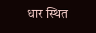धार स्थित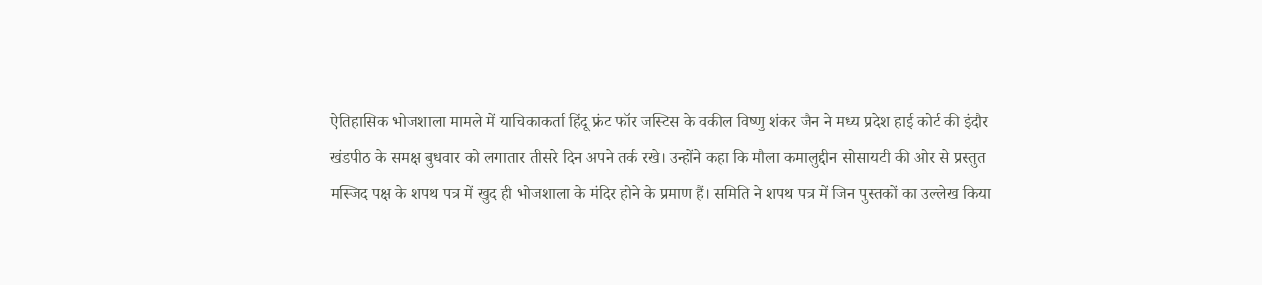ऐतिहासिक भोजशाला मामले में याचिकाकर्ता हिंदू फ्रंट फॉर जस्टिस के वकील विष्णु शंकर जैन ने मध्य प्रदेश हाई कोर्ट की इंदौर खंडपीठ के समक्ष बुधवार को लगातार तीसरे दिन अपने तर्क रखे। उन्होंने कहा कि मौला कमालुद्दीन सोसायटी की ओर से प्रस्तुत मस्जिद पक्ष के शपथ पत्र में खुद ही भोजशाला के मंदिर होने के प्रमाण हैं। समिति ने शपथ पत्र में जिन पुस्तकों का उल्लेख किया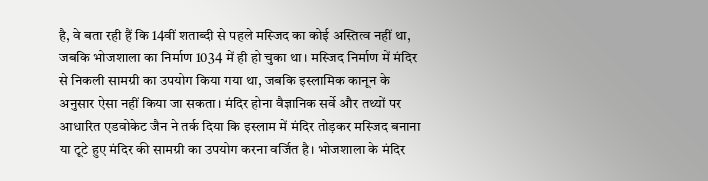है, वे बता रही हैं कि 14वीं शताब्दी से पहले मस्जिद का कोई अस्तित्व नहीं था, जबकि भोजशाला का निर्माण 1034 में ही हो चुका था। मस्जिद निर्माण में मंदिर से निकली सामग्री का उपयोग किया गया था, जबकि इस्लामिक कानून के अनुसार ऐसा नहीं किया जा सकता। मंदिर होना वैज्ञानिक सर्वे और तथ्यों पर आधारित एडवोकेट जैन ने तर्क दिया कि इस्लाम में मंदिर तोड़कर मस्जिद बनाना या टूटे हुए मंदिर की सामग्री का उपयोग करना वर्जित है। भोजशाला के मंदिर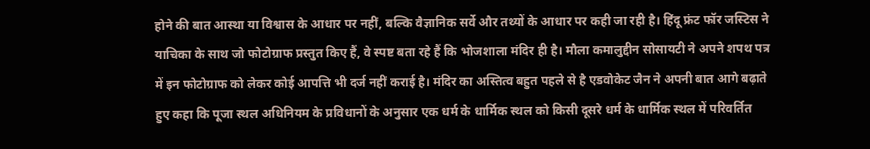होने की बात आस्था या विश्वास के आधार पर नहीं, बल्कि वैज्ञानिक सर्वे और तथ्यों के आधार पर कही जा रही है। हिंदू फ्रंट फॉर जस्टिस ने याचिका के साथ जो फोटोग्राफ प्रस्तुत किए हैं, वे स्पष्ट बता रहे हैं कि भोजशाला मंदिर ही है। मौला कमालुद्दीन सोसायटी ने अपने शपथ पत्र में इन फोटोग्राफ को लेकर कोई आपत्ति भी दर्ज नहीं कराई है। मंदिर का अस्तित्व बहुत पहले से है एडवोकेट जैन ने अपनी बात आगे बढ़ाते हुए कहा कि पूजा स्थल अधिनियम के प्रविधानों के अनुसार एक धर्म के धार्मिक स्थल को किसी दूसरे धर्म के धार्मिक स्थल में परिवर्तित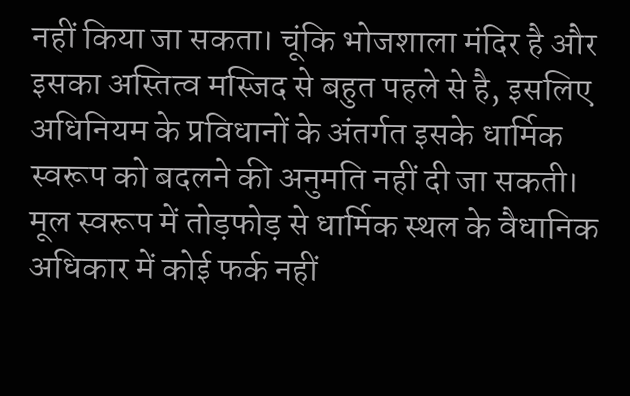नहीं किया जा सकता। चूंकि भोजशाला मंदिर है और इसका अस्तित्व मस्जिद से बहुत पहले से है, इसलिए अधिनियम के प्रविधानों के अंतर्गत इसके धार्मिक स्वरूप को बदलने की अनुमति नहीं दी जा सकती। मूल स्वरूप में तोड़फोड़ से धार्मिक स्थल के वैधानिक अधिकार में कोई फर्क नहीं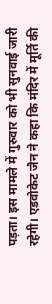पड़ता। इस मामले में गुरुवार को भी सुनवाई जारी रहेगी। एडवोकेट जैन ने कहा कि मंदिर में मूर्ति की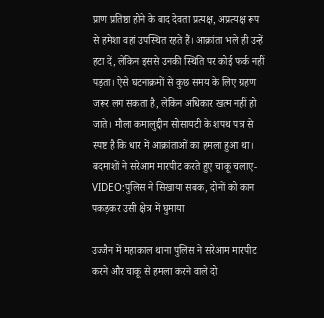प्राण प्रतिष्ठा होने के बाद देवता प्रत्यक्ष, अप्रत्यक्ष रूप से हमेशा वहां उपस्थित रहते हैं। आक्रांता भले ही उन्हें हटा दें, लेकिन इससे उनकी स्थिति पर कोई फर्क नहीं पड़ता। ऐसे घटनाक्रमों से कुछ समय के लिए ग्रहण जरूर लग सकता है, लेकिन अधिकार खत्म नहीं हो जाते। मौला कमालुद्दीन सोसायटी के शपथ पत्र से स्पष्ट है कि धार में आक्रांताओं का हमला हुआ था।
बदमाशों ने सरेआम मारपीट करते हुए चाकू चलाए-VIDEO:पुलिस ने सिखाया सबक, दोनों को कान पकड़कर उसी क्षेत्र में घुमाया

उज्जैन में महाकाल थाना पुलिस ने सरेआम मारपीट करने और चाकू से हमला करने वाले दो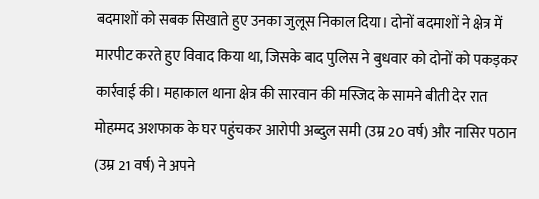बदमाशों को सबक सिखाते हुए उनका जुलूस निकाल दिया। दोनों बदमाशों ने क्षेत्र में मारपीट करते हुए विवाद किया था, जिसके बाद पुलिस ने बुधवार को दोनों को पकड़कर कार्रवाई की। महाकाल थाना क्षेत्र की सारवान की मस्जिद के सामने बीती देर रात मोहम्मद अशफाक के घर पहुंचकर आरोपी अब्दुल समी (उम्र 20 वर्ष) और नासिर पठान (उम्र 21 वर्ष) ने अपने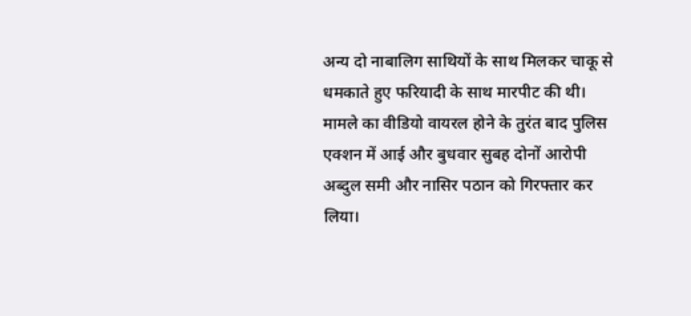अन्य दो नाबालिग साथियों के साथ मिलकर चाकू से धमकाते हुए फरियादी के साथ मारपीट की थी। मामले का वीडियो वायरल होने के तुरंत बाद पुलिस एक्शन में आई और बुधवार सुबह दोनों आरोपी अब्दुल समी और नासिर पठान को गिरफ्तार कर लिया।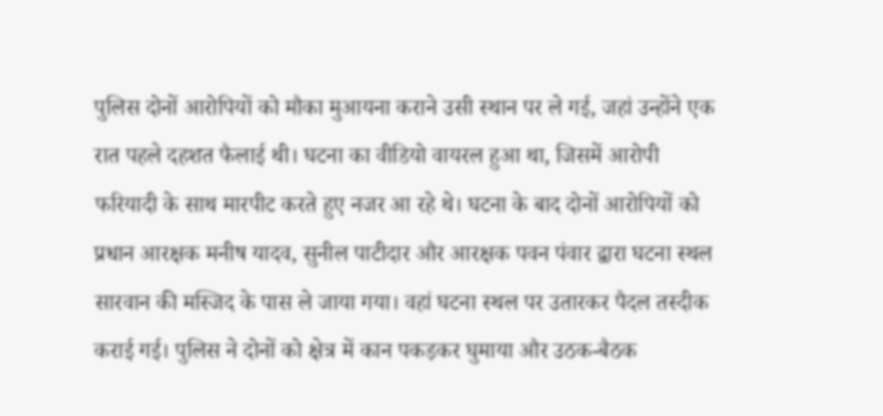पुलिस दोनों आरोपियों को मौका मुआयना कराने उसी स्थान पर ले गई, जहां उन्होंने एक रात पहले दहशत फैलाई थी। घटना का वीडियो वायरल हुआ था, जिसमें आरोपी फरियादी के साथ मारपीट करते हुए नजर आ रहे थे। घटना के बाद दोनों आरोपियों को प्रधान आरक्षक मनीष यादव, सुनील पाटीदार और आरक्षक पवन पंवार द्वारा घटना स्थल सारवान की मस्जिद के पास ले जाया गया। वहां घटना स्थल पर उतारकर पैदल तस्दीक कराई गई। पुलिस ने दोनों को क्षेत्र में कान पकड़कर घुमाया और उठक-बैठक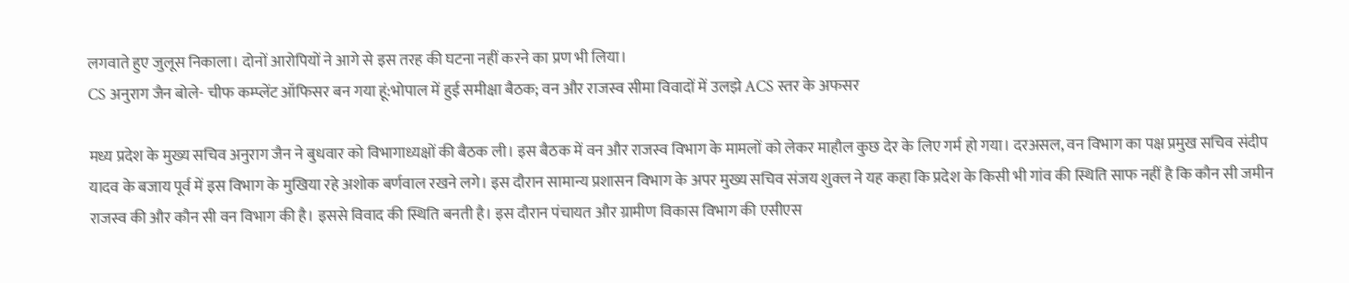लगवाते हुए जुलूस निकाला। दोनों आरोपियों ने आगे से इस तरह की घटना नहीं करने का प्रण भी लिया।
CS अनुराग जैन बोले- चीफ कम्प्लेंट ऑफिसर बन गया हूं:भोपाल में हुई समीक्षा बैठक; वन और राजस्व सीमा विवादों में उलझे ACS स्तर के अफसर

मध्य प्रदेश के मुख्य सचिव अनुराग जैन ने बुधवार को विभागाध्यक्षों की बैठक ली। इस बैठक में वन और राजस्व विभाग के मामलों को लेकर माहौल कुछ देर के लिए गर्म हो गया। दरअसल, वन विभाग का पक्ष प्रमुख सचिव संदीप यादव के बजाय पूर्व में इस विभाग के मुखिया रहे अशोक बर्णवाल रखने लगे। इस दौरान सामान्य प्रशासन विभाग के अपर मुख्य सचिव संजय शुक्ल ने यह कहा कि प्रदेश के किसी भी गांव की स्थिति साफ नहीं है कि कौन सी जमीन राजस्व की और कौन सी वन विभाग की है। इससे विवाद की स्थिति बनती है। इस दौरान पंचायत और ग्रामीण विकास विभाग की एसीएस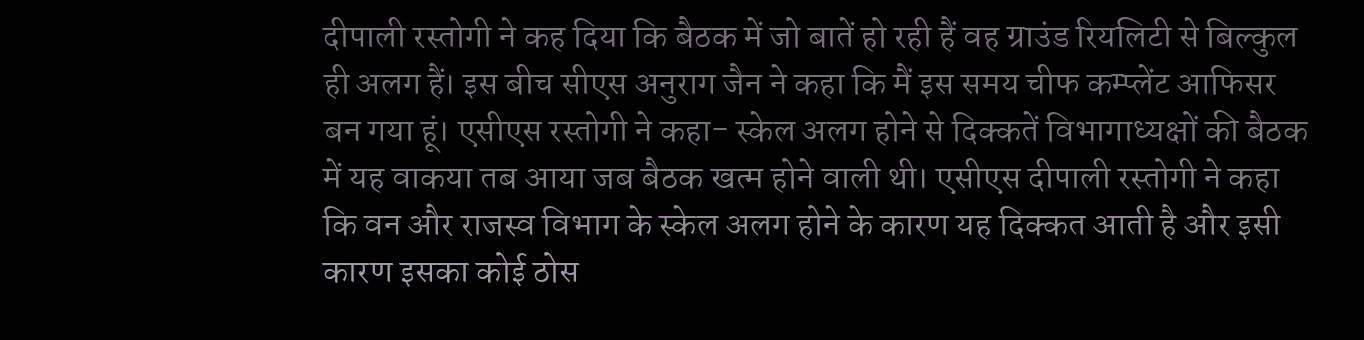दीपाली रस्तोगी ने कह दिया कि बैठक में जो बातें हो रही हैं वह ग्राउंड रियलिटी से बिल्कुल ही अलग हैं। इस बीच सीएस अनुराग जैन ने कहा कि मैं इस समय चीफ कम्प्लेंट आफिसर बन गया हूं। एसीएस रस्तोगी ने कहा- स्केल अलग होने से दिक्कतें विभागाध्यक्षों की बैठक में यह वाकया तब आया जब बैठक खत्म होने वाली थी। एसीएस दीपाली रस्तोगी ने कहा कि वन और राजस्व विभाग के स्केल अलग होने के कारण यह दिक्कत आती है और इसी कारण इसका कोई ठोस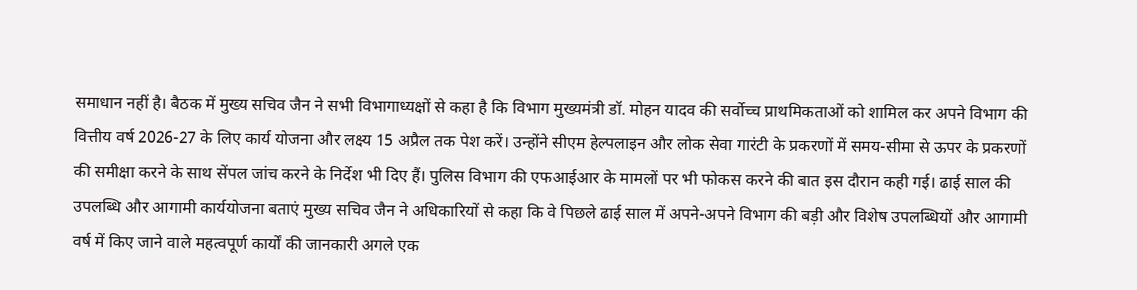समाधान नहीं है। बैठक में मुख्य सचिव जैन ने सभी विभागाध्यक्षों से कहा है कि विभाग मुख्यमंत्री डॉ. मोहन यादव की सर्वोच्च प्राथमिकताओं को शामिल कर अपने विभाग की वित्तीय वर्ष 2026-27 के लिए कार्य योजना और लक्ष्य 15 अप्रैल तक पेश करें। उन्होंने सीएम हेल्पलाइन और लोक सेवा गारंटी के प्रकरणों में समय-सीमा से ऊपर के प्रकरणों की समीक्षा करने के साथ सेंपल जांच करने के निर्देश भी दिए हैं। पुलिस विभाग की एफआईआर के मामलों पर भी फोकस करने की बात इस दौरान कही गई। ढाई साल की उपलब्धि और आगामी कार्ययोजना बताएं मुख्य सचिव जैन ने अधिकारियों से कहा कि वे पिछले ढाई साल में अपने-अपने विभाग की बड़ी और विशेष उपलब्धियों और आगामी वर्ष में किए जाने वाले महत्वपूर्ण कार्यों की जानकारी अगले एक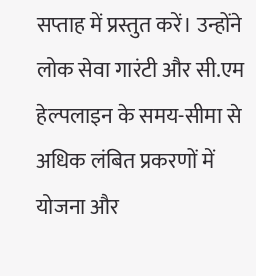सप्ताह में प्रस्तुत करें। उन्होंने लोक सेवा गारंटी और सी.एम हेल्पलाइन के समय-सीमा से अधिक लंबित प्रकरणों में योजना और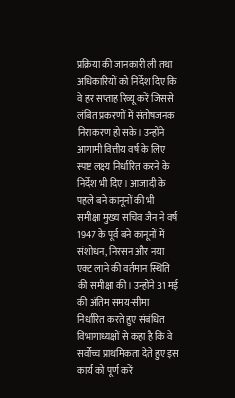प्रक्रिया की जानकारी ली तथा अधिकारियों को निर्देश दिए कि वे हर सप्ताह रिव्यू करें जिससे लंबित प्रकरणों में संतोषजनक निराकरण हो सके। उन्होंने आगामी वित्तीय वर्ष के लिए स्पष्ट लक्ष्य निर्धारित करने के निर्देश भी दिए। आजादी के पहले बने कानूनों की भी समीक्षा मुख्य सचिव जैन ने वर्ष 1947 के पूर्व बने कानूनों में संशोधन, निरसन और नया एक्ट लाने की वर्तमान स्थिति की समीक्षा की। उन्होंने 31 मई की अंतिम समय-सीमा निर्धारित करते हुए संबंधित विभागाध्यक्षों से कहा है कि वे सर्वोच्च प्राथमिकता देते हुए इस कार्य को पूर्ण करें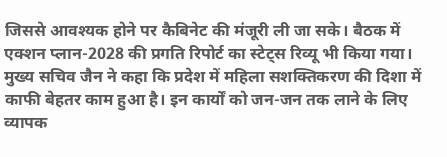जिससे आवश्यक होने पर कैबिनेट की मंजूरी ली जा सके। बैठक में एक्शन प्लान-2028 की प्रगति रिपोर्ट का स्टेट्स रिव्यू भी किया गया। मुख्य सचिव जैन ने कहा कि प्रदेश में महिला सशक्तिकरण की दिशा में काफी बेहतर काम हुआ है। इन कार्यों को जन-जन तक लाने के लिए व्यापक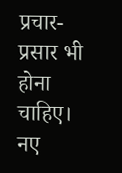प्रचार-प्रसार भी होना चाहिए। नए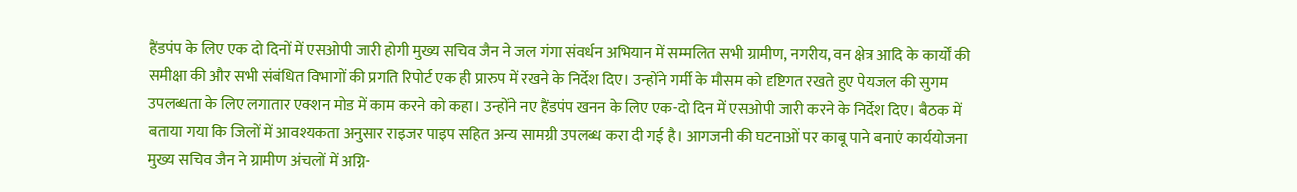हैंडपंप के लिए एक दो दिनों में एसओपी जारी होगी मुख्य सचिव जैन ने जल गंगा संवर्धन अभियान में सम्मलित सभी ग्रामीण, नगरीय, वन क्षेत्र आदि के कार्यों की समीक्षा की और सभी संबंधित विभागों की प्रगति रिपोर्ट एक ही प्रारुप में रखने के निर्देश दिए। उन्होंने गर्मी के मौसम को दृष्टिगत रखते हुए पेयजल की सुगम उपलब्धता के लिए लगातार एक्शन मोड में काम करने को कहा। उन्होंने नए हैंडपंप खनन के लिए एक-दो दिन में एसओपी जारी करने के निर्देश दिए। बैठक में बताया गया कि जिलों में आवश्यकता अनुसार राइजर पाइप सहित अन्य सामग्री उपलब्ध करा दी गई है। आगजनी की घटनाओं पर काबू पाने बनाएं कार्ययोजना मुख्य सचिव जैन ने ग्रामीण अंचलों में अग्नि-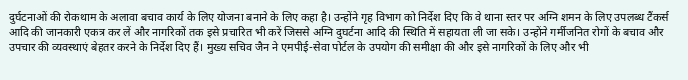दुर्घटनाओं की रोकथाम के अलावा बचाव कार्य के लिए योजना बनाने के लिए कहा है। उन्होंने गृह विभाग को निर्देश दिए कि वे थाना स्तर पर अग्नि शमन के लिए उपलब्ध टैंकर्स आदि की जानकारी एकत्र कर लें और नागरिकों तक इसे प्रचारित भी करें जिससे अग्नि दुघर्टना आदि की स्थिति में सहायता ली जा सके। उन्होंने गर्मीजनित रोगों के बचाव और उपचार की व्यवस्थाएं बेहतर करने के निर्देश दिए हैं। मुख्य सचिव जैन ने एमपीई-सेवा पोर्टल के उपयोग की समीक्षा की और इसे नागरिकों के लिए और भी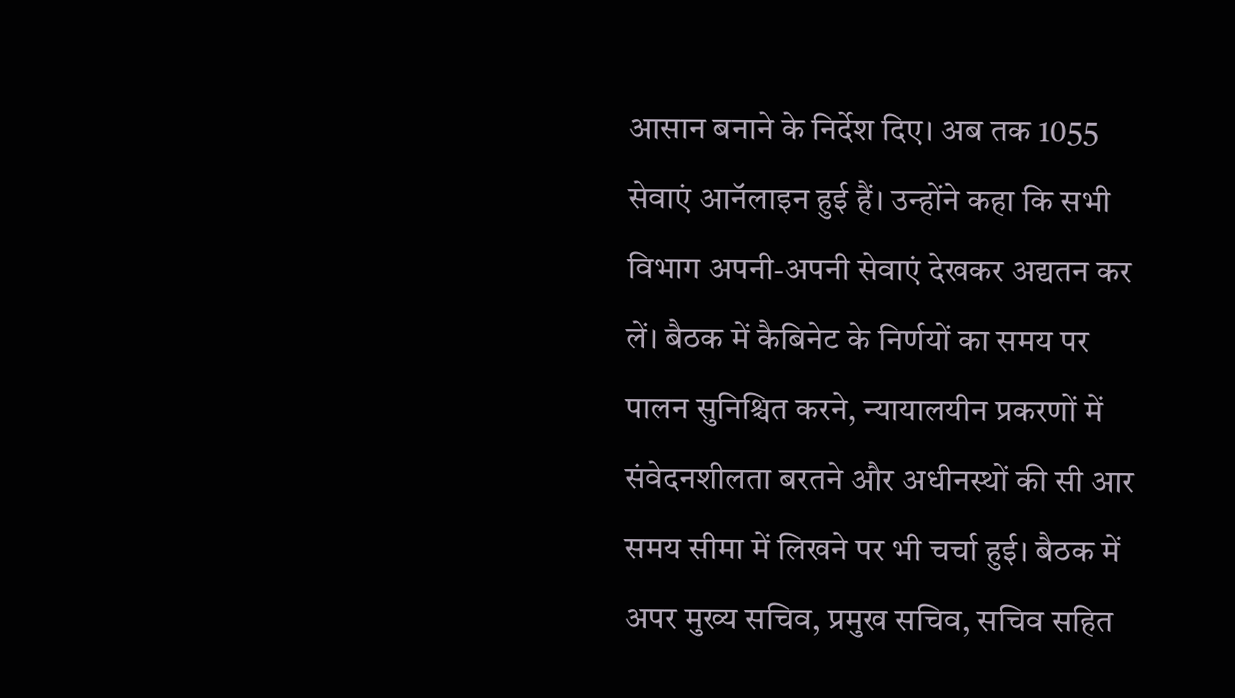आसान बनाने के निर्देश दिए। अब तक 1055 सेवाएं आनॅलाइन हुई हैं। उन्होंने कहा कि सभी विभाग अपनी-अपनी सेवाएं देखकर अद्यतन कर लें। बैठक में कैबिनेट के निर्णयों का समय पर पालन सुनिश्चित करने, न्यायालयीन प्रकरणों में संवेदनशीलता बरतने और अधीनस्थों की सी आर समय सीमा में लिखने पर भी चर्चा हुई। बैठक में अपर मुख्य सचिव, प्रमुख सचिव, सचिव सहित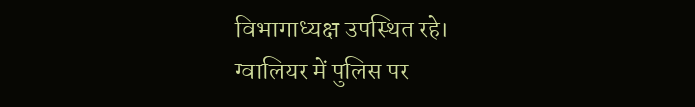विभागाध्यक्ष उपस्थित रहे।
ग्वालियर में पुलिस पर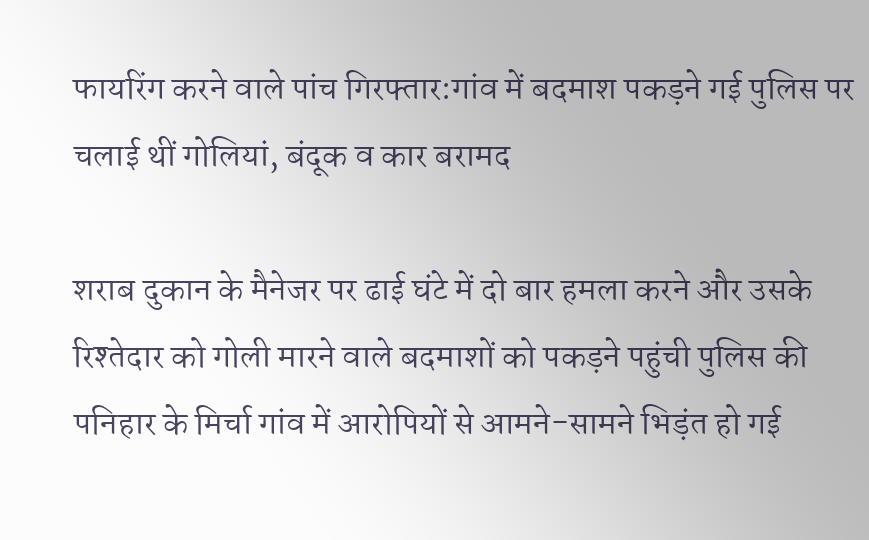फायरिंग करने वाले पांच गिरफ्तार:गांव में बदमाश पकड़ने गई पुलिस पर चलाई थीं गोलियां, बंदूक व कार बरामद

शराब दुकान के मैनेजर पर ढाई घंटे में दो बार हमला करने और उसके रिश्तेदार को गोली मारने वाले बदमाशों को पकड़ने पहुंची पुलिस की पनिहार के मिर्चा गांव में आरोपियों से आमने-सामने भिड़ंत हो गई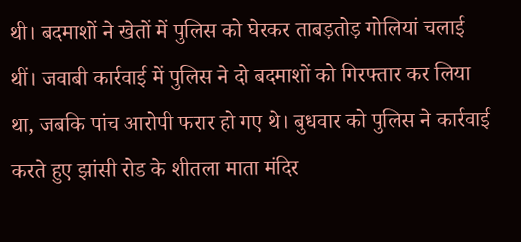थी। बदमाशों ने खेतों में पुलिस को घेरकर ताबड़तोड़ गोलियां चलाई थीं। जवाबी कार्रवाई में पुलिस ने दो बदमाशों को गिरफ्तार कर लिया था, जबकि पांच आरोपी फरार हो गए थे। बुधवार को पुलिस ने कार्रवाई करते हुए झांसी रोड के शीतला माता मंदिर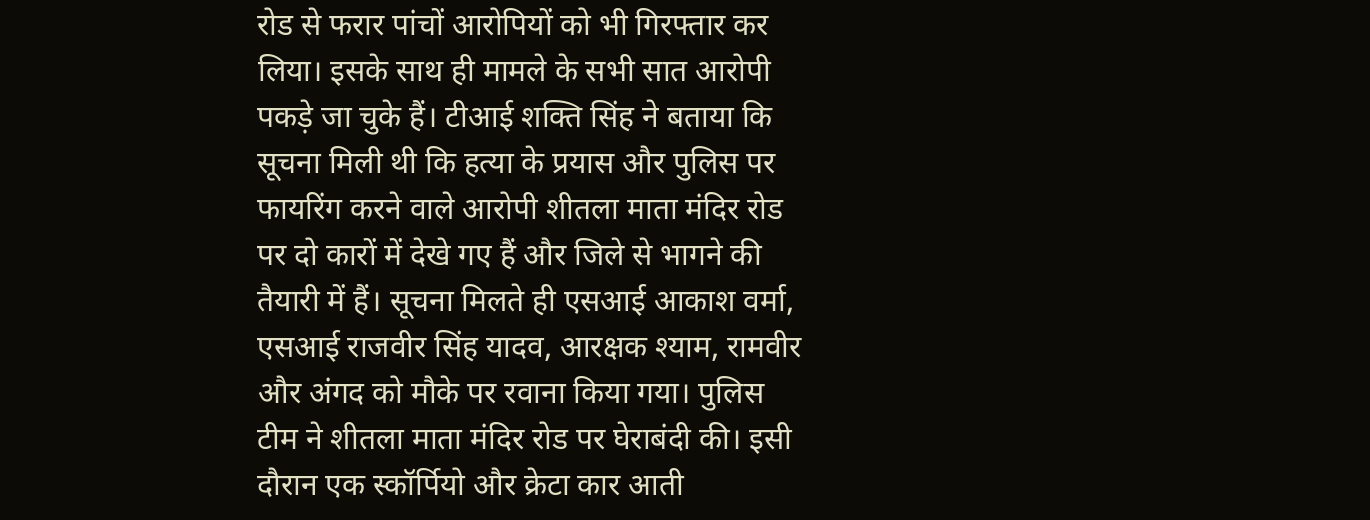रोड से फरार पांचों आरोपियों को भी गिरफ्तार कर लिया। इसके साथ ही मामले के सभी सात आरोपी पकड़े जा चुके हैं। टीआई शक्ति सिंह ने बताया कि सूचना मिली थी कि हत्या के प्रयास और पुलिस पर फायरिंग करने वाले आरोपी शीतला माता मंदिर रोड पर दो कारों में देखे गए हैं और जिले से भागने की तैयारी में हैं। सूचना मिलते ही एसआई आकाश वर्मा, एसआई राजवीर सिंह यादव, आरक्षक श्याम, रामवीर और अंगद को मौके पर रवाना किया गया। पुलिस टीम ने शीतला माता मंदिर रोड पर घेराबंदी की। इसी दौरान एक स्कॉर्पियो और क्रेटा कार आती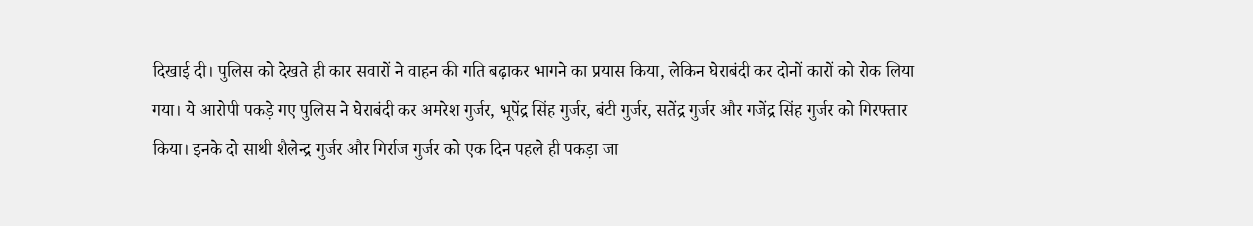दिखाई दी। पुलिस को देखते ही कार सवारों ने वाहन की गति बढ़ाकर भागने का प्रयास किया, लेकिन घेराबंदी कर दोनों कारों को रोक लिया गया। ये आरोपी पकड़े गए पुलिस ने घेराबंदी कर अमरेश गुर्जर, भूपेंद्र सिंह गुर्जर, बंटी गुर्जर, सतेंद्र गुर्जर और गजेंद्र सिंह गुर्जर को गिरफ्तार किया। इनके दो साथी शैलेन्द्र गुर्जर और गिर्राज गुर्जर को एक दिन पहले ही पकड़ा जा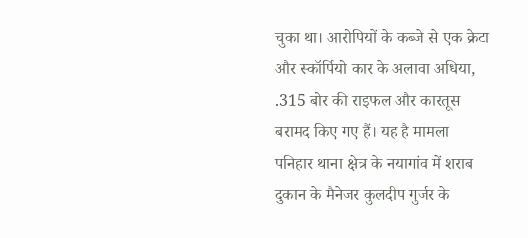चुका था। आरोपियों के कब्जे से एक क्रेटा और स्कॉर्पियो कार के अलावा अधिया, .315 बोर की राइफल और कारतूस बरामद किए गए हैं। यह है मामला पनिहार थाना क्षेत्र के नयागांव में शराब दुकान के मैनेजर कुलदीप गुर्जर के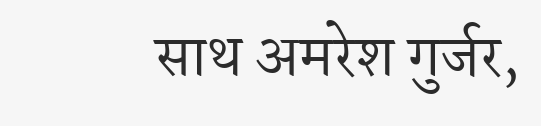साथ अमरेश गुर्जर,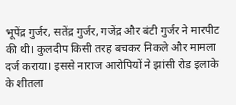भूपेंद्र गुर्जर, सतेंद्र गुर्जर, गजेंद्र और बंटी गुर्जर ने मारपीट की थी। कुलदीप किसी तरह बचकर निकले और मामला दर्ज कराया। इससे नाराज आरोपियों ने झांसी रोड इलाके के शीतला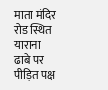माता मंदिर रोड स्थित याराना ढाबे पर पीड़ित पक्ष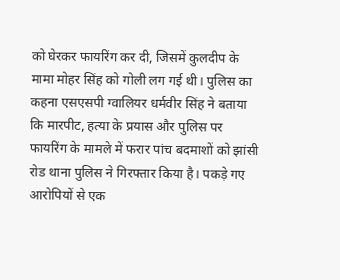को घेरकर फायरिंग कर दी, जिसमें कुलदीप के मामा मोहर सिंह को गोली लग गई थी। पुलिस का कहना एसएसपी ग्वालियर धर्मवीर सिंह ने बताया कि मारपीट, हत्या के प्रयास और पुलिस पर फायरिंग के मामले में फरार पांच बदमाशों को झांसी रोड थाना पुलिस ने गिरफ्तार किया है। पकड़े गए आरोपियों से एक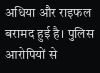अधिया और राइफल बरामद हुई है। पुलिस आरोपियों से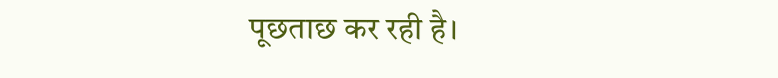पूछताछ कर रही है।